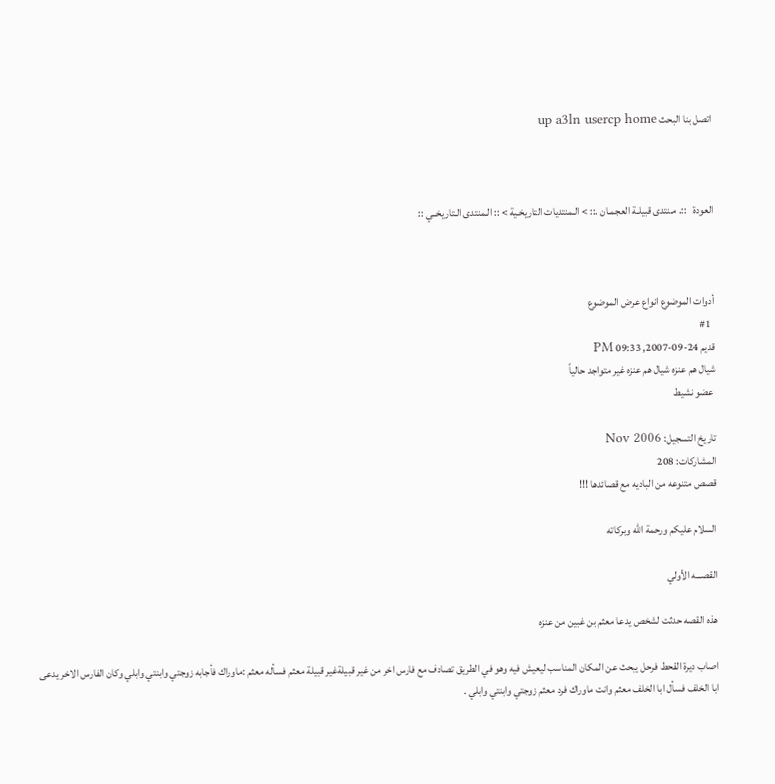اتصل بنا البحث up a3ln usercp home



العودة   ::. مـنتدى قبيلـة العجمـان .:: > الـمنتديات التاريخـية > :: الـمنتدى الـتاريخــي ::



أدوات الموضوع انواع عرض الموضوع
  #1
قديم 24-09-2007, 09:33 PM
شيال هم عنزه شيال هم عنزه غير متواجد حالياً
 عضو نشيط

تاريخ التسجيل: Nov 2006
المشاركات: 208
قصص متنوعه من الباديه مع قصائدها !!!

السلام عليكم ورحمة الله وبركاته

القصـــه الأولي

هذه القصه حدثت لشخص يدعا معثم بن غبين من عنزه

اصاب ديرة القحط فرحل يبحث عن المكان المناسب ليعيش فيه وهو في الطريق تصادف مع فارس اخر من غير قبيلةغير قبيلة معثم فسأله معثم :ماوراك فأجابه زوجتي وابنتي وابلي وكان الفارس الاخر يدعى ابا الخلف فسأل ابا الخلف معثم وانت ماوراك فرد معثم زوجتي وابنتي وابلي .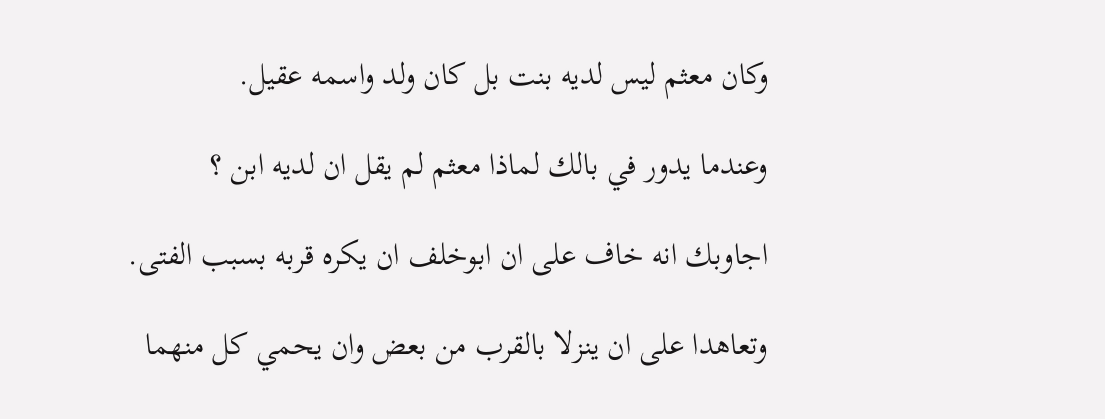وكان معثم ليس لديه بنت بل كان ولد واسمه عقيل.

وعندما يدور في بالك لماذا معثم لم يقل ان لديه ابن ؟

اجاوبك انه خاف على ان ابوخلف ان يكره قربه بسبب الفتى.

وتعاهدا على ان ينزلا بالقرب من بعض وان يحمي كل منهما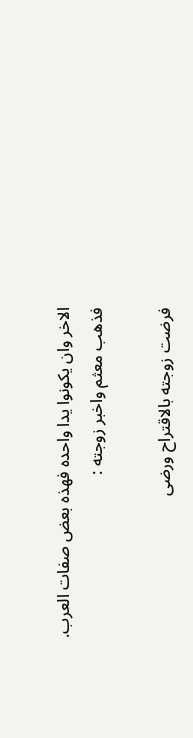الاخر وان يكونوا يدا واحده فهذه بعض صفات العرب.
فذهب معثم واخبر زوجته :

فرضت زوجته بالاقتراح ورضى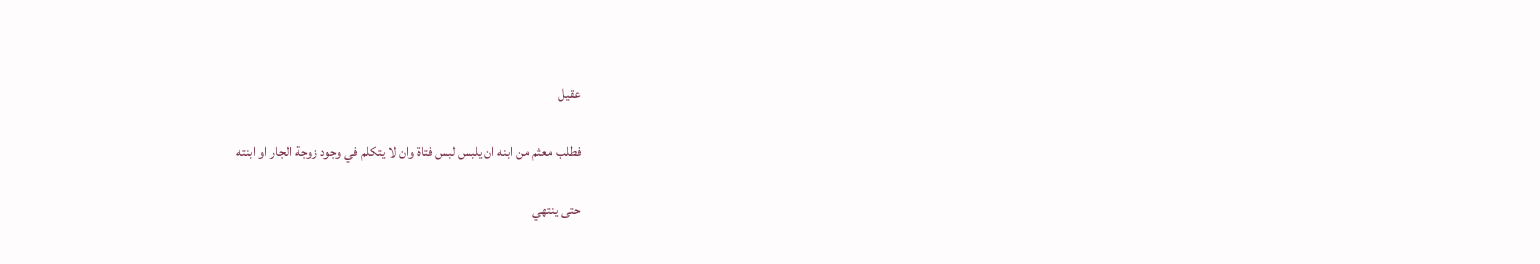عقيل

فطلب معثم من ابنه ان يلبس لبس فتاة وان لا يتكلم في وجود زوجة الجار او ابنته

حتى ينتهي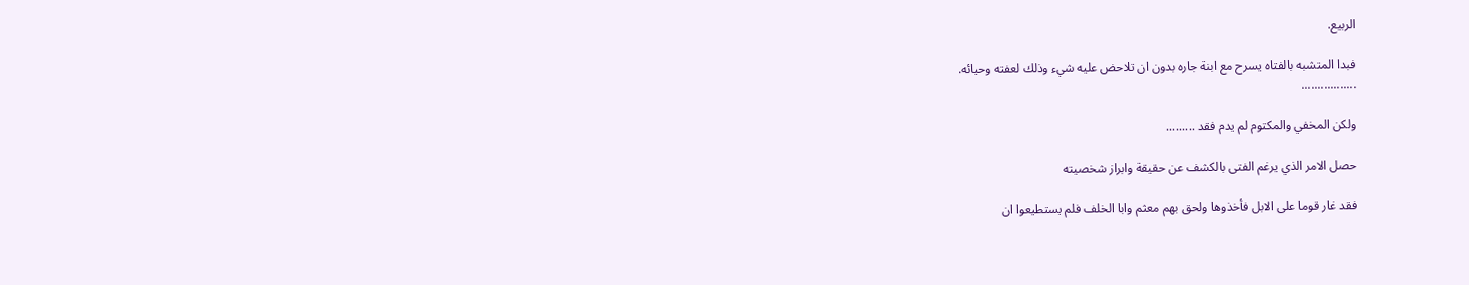الربيع.

فبدا المتشبه بالفتاه يسرح مع ابنة جاره بدون ان تلاحض عليه شيء وذلك لعفته وحيائه.
.................

ولكن المخفي والمكتوم لم يدم فقد .........

حصل الامر الذي يرغم الفتى بالكشف عن حقيقة وابراز شخصيته

فقد غار قوما على الابل فأخذوها ولحق بهم معثم وابا الخلف فلم يستطيعوا ان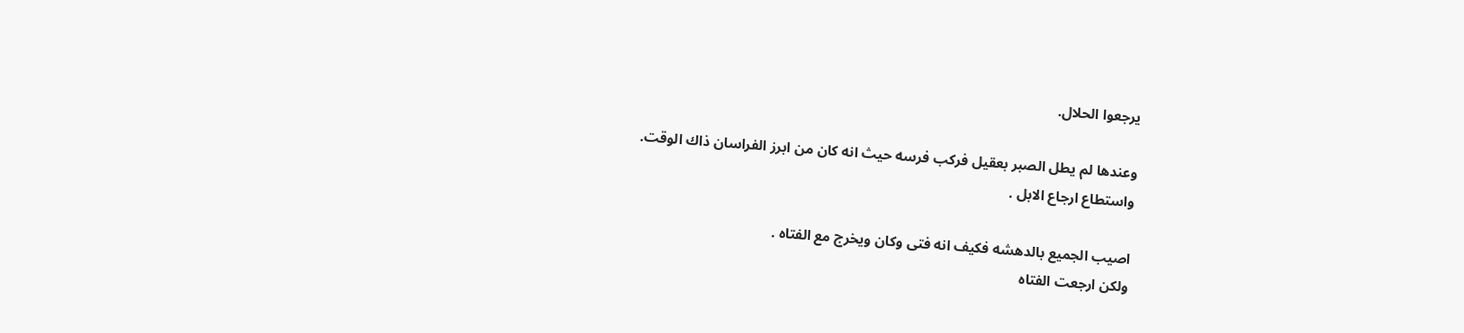يرجعوا الحلال.

وعندها لم يطل الصبر بعقيل فركب فرسه حيث انه كان من ابرز الفراسان ذاك الوقت.
واستطاع ارجاع الابل .

اصيب الجميع بالدهشه فكيف انه فتى وكان ويخرج مع الفتاه .
ولكن ارجعت الفتاه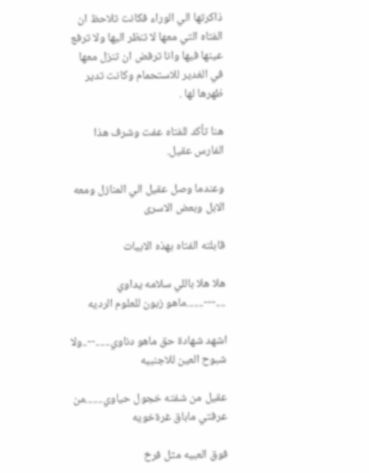ذاكرتها الي الوراء فكانت تلاحظ ان الفتاه التي معها لا تنظر اليها ولا ترفع عينها فيها وانا ترفض ان تنزل معها في الغدير للاستحمام وكانت تدير ظهرها لها .

هنا تأكد للفتاه عفت وشرف هذا الفارس عقيل.

وعندما وصل عقيل الي المنازل ومعه الابل وبعض الاسرى

قابلته الفتاه بهذه الابيات

هلا هلا باللي سلامه يداوي ....---.......ماهو زبون للعلوم الرديه

اشهد شهادة حق ماهو دناوي......--..ولا شبوح العين للاجنبيه

عقيل من شفته خجول حياوي.......من عرفتي ماباق غرةخويه

فوق العبيه مثل فرخ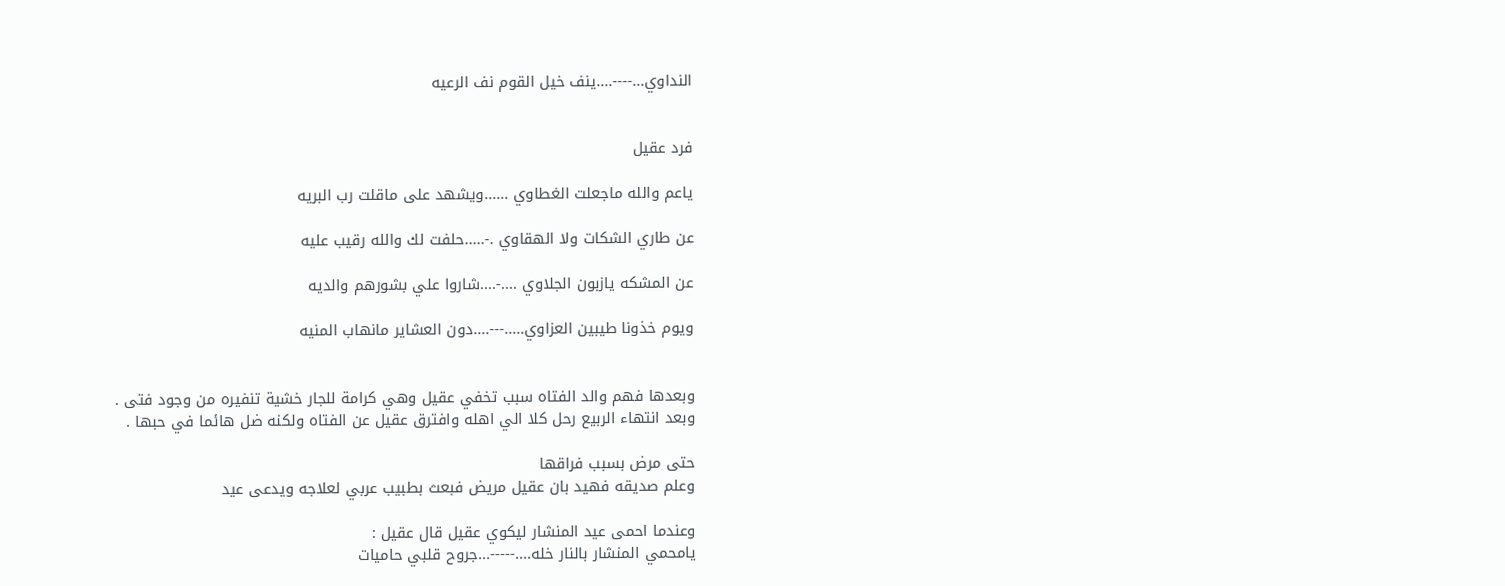النداوي...----....ينف خيل القوم نف الرعيه


فرد عقيل

ياعم والله ماجعلت الغطاوي ......ويشهد على ماقلت رب البريه

عن طاري الشكات ولا الهقاوي .-.....حلفت لك والله رقيب عليه

عن المشكه يازبون الجلاوي ....-....شاروا علي بشورهم والديه

ويوم خذونا طيبين العزاوي.....---....دون العشاير مانهاب المنيه


وبعدها فهم والد الفتاه سبب تخفي عقيل وهي كرامة للجار خشية تنفيره من وجود فتى .
وبعد انتهاء الربيع رحل كلا الي اهله وافترق عقيل عن الفتاه ولكنه ضل هائما في حبها .

حتى مرض بسبب فراقها
وعلم صديقه فهيد بان عقيل مريض فبعث بطبيب عربي لعلاجه ويدعى عيد

وعندما احمى عيد المنشار ليكوي عقيل قال عقيل :
يامحمي المنشار بالنار خله....-----...جروح قلبي حاميات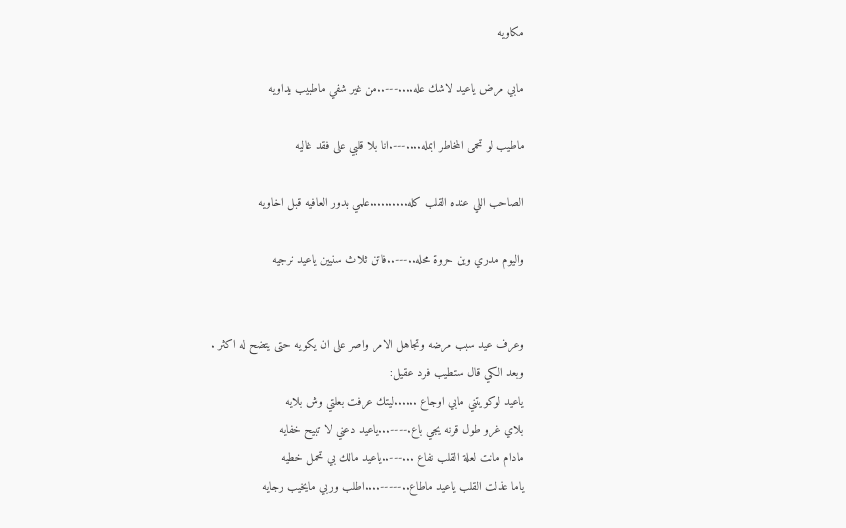مكاويه

مابي مرض ياعيد لاشك عله....---..من غير شفي ماطبيب يداويه

ماطيب لو تحمى المخاطر ابمله....---.انا بلا قلبي على فقد غاليه

الصاحب اللي عنده القلب كله..........علمي بدور العافيه قبل اخاويه

واليوم مدري وين حروة محله..---..فاتن ثلاث سنيين ياعيد نرجيه


وعرف عيد سبب مرضه وتجاهل الامر واصر على ان يكويه حتى يتضح له اكثر .
وبعد الكي قال ستطيب فرد عقيل:
ياعيد لوكويتني مابي اوجاع ......ليتك عرفت بعلتي وش بلايه
بلاي غرو طول قرنه يجي باع.----...ياعيد دعني لا تبيح خفايه
مادام مانت لعلة القلب نفاع ...---..ياعيد مالك بي تحمل خطيه
ياما عذلت القلب ياعيد ماطاع..-----....اطلب وربي مايخيب رجايه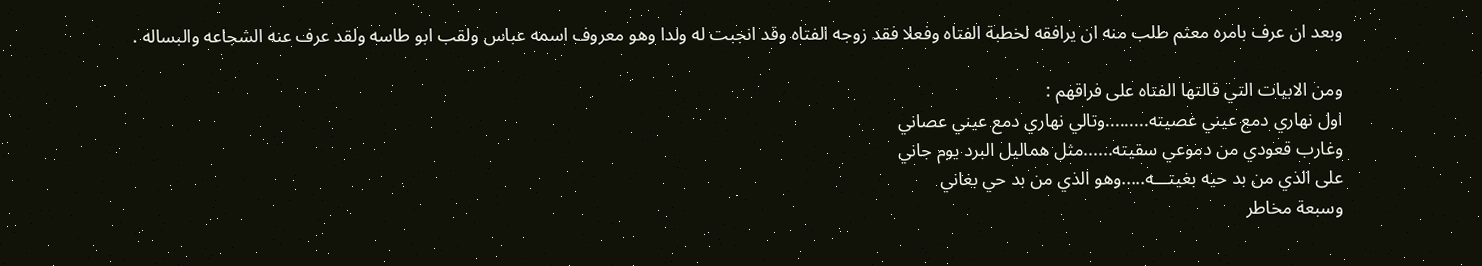وبعد ان عرف بامره معثم طلب منه ان يرافقه لخطبة الفتاه وفعلا فقد زوجه الفتاه وقد انجبت له ولدا وهو معروف اسمه عباس ولقب ابو طاسه ولقد عرف عنه الشجاعه والبساله .

ومن الابيات التي قالتها الفتاه على فراقهم :
اول نهاري دمع عيني عصيته.........وتالي نهاري دمع عيني عصاني
وغارب قعودي من دموعي سقيته......مثل هماليل البرد يوم جاني
على الذي من بد حيه بغيتـــه.....وهو الذي من بد حي بغاني
وسبعة مخاطر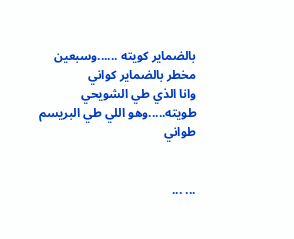بالضماير كويته ......وسبعين مخطر بالضماير كواني
وانا الذي طي الشويحي طويته.....وهو اللي طي البريسم طواني


... ...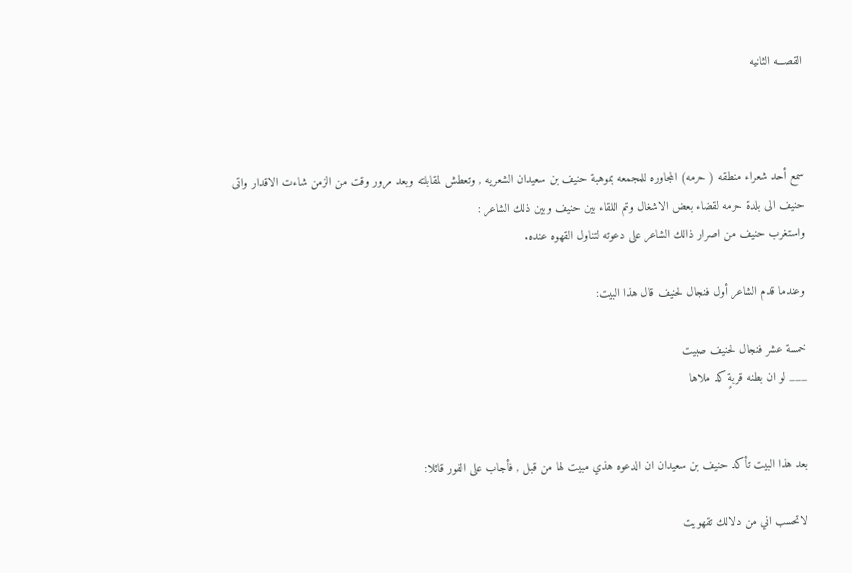القصـــه الثانيه



سمع أحد شعراء منطقه ( حرمه) المجاوره للمجمعه بموهبة حنيف بن سعيدان الشعريه , وتعطش لمقابلته وبعد مرور وقت من الزمن شاءت الاقدار واتى حنيف الى بلدة حرمه لقضاء بعض الاشغال وتم اللقاء بين حنيف وبين ذلك الشاعر :
واستغرب حنيف من اصرار ذالك الشاعر على دعوته لتناول القهوه عنده.

وعندما قدم الشاعر أول فنجال لحنيف قال هذا البيت:

خمسة عشر فنجال لحنيف صبيت
___ لو ان بطنه قربةٍ كد ملاها


بعد هذا البيت تأكد حنيف بن سعيدان ان الدعوه هذي مبيت لها من قبل , فأجاب على الفور قائلا:

لاتحسب اني من دلالك تقهويت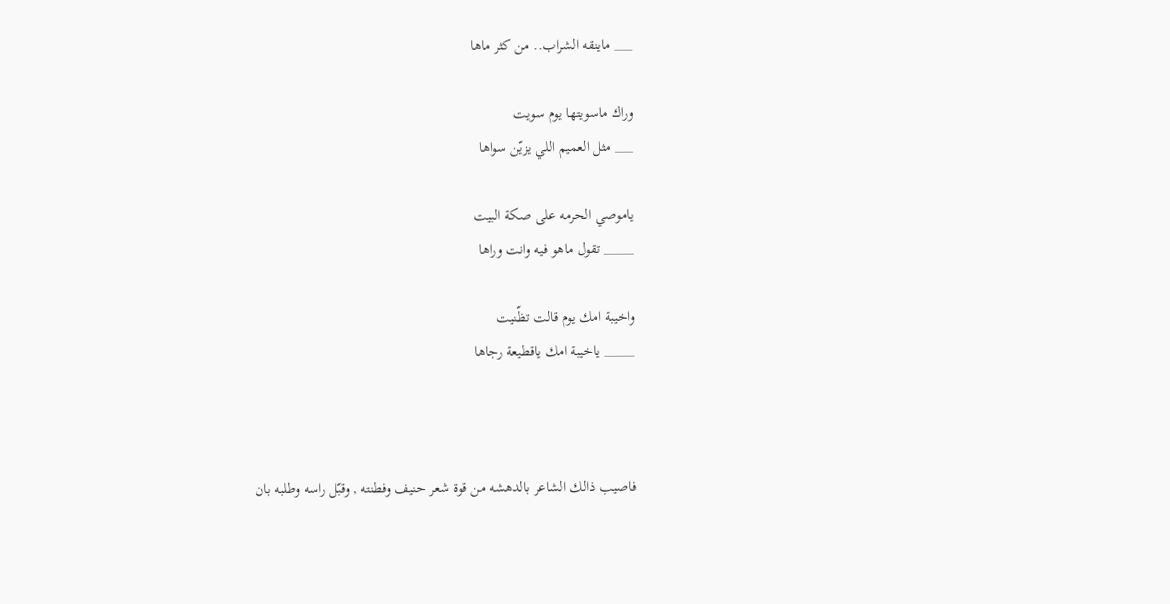___ ماينقه الشراب.. من كثر ماها

وراك ماسويتها يوم سويت
___ مثل العميم اللي يزيّن سواها

ياموصي الحرمه على صكة البيت
_____ تقول ماهو فيه وانت وراها

واخيبة امك يوم قالت تظّنيت
_____ ياخيبة امك ياقطيعة رجاها



فاصيب ذالك الشاعر بالدهشه من قوة شعر حنيف وفطنته , وقبّل راسه وطلبه بان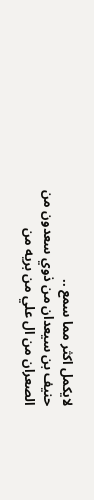لايكمل اكثر مما سمع ..
حنيف بن سيعدان من ذوي سعدون من الصعران من ال علي من بريه من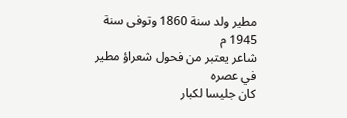مطير ولد سنة 1860 وتوفى سنة 1945 م
شاعر يعتبر من فحول شعراؤ مطير في عصره
كان جليسا لكبار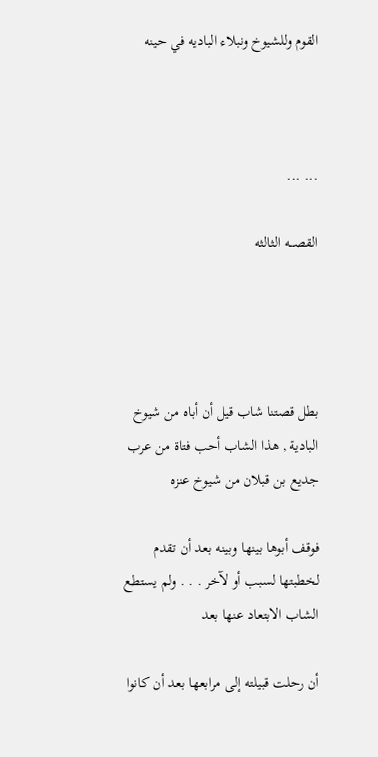القوم وللشيوخ ونبلاء الباديه في حينه



... ...

القصـــه الثالثه




بطل قصتنا شاب قيل أن أباه من شيوخ البادية , هذا الشاب أحب فتاة من عرب جديع بن قبلان من شيوخ عنزه

فوقف أبوها بينها وبينه بعد أن تقدم لخطبتها لسبب أو لآخر . . . ولم يستطع الشاب الابتعاد عنها بعد

أن رحلت قبيلته إلى مرابعها بعد أن كانوا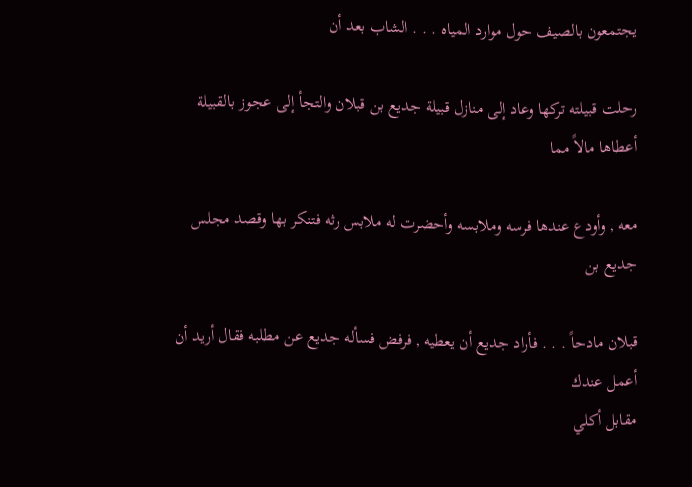يجتمعون بالصيف حول موارد المياه . . . الشاب بعد أن

رحلت قبيلته تركها وعاد إلى منازل قبيلة جديع بن قبلان والتجأ إلى عجوز بالقبيلة أعطاها مالاً مما

معه , وأودع عندها فرسه وملابسه وأحضرت له ملابس رثه فتنكر بها وقصد مجلس جديع بن

قبلان مادحاً . . . فأراد جديع أن يعطيه , فرفض فسأله جديع عن مطلبه فقال أريد أن أعمل عندك
مقابل أكلي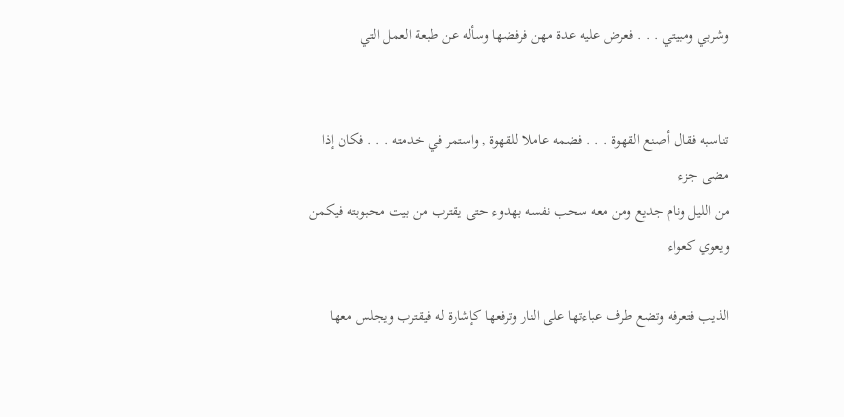وشربي ومبيتي . . . فعرض عليه عدة مهن فرفضها وسأله عن طبعة العمل التي


تناسبه فقال أصنع القهوة . . . فضمه عاملا للقهوة , واستمر في خدمته . . . فكان إذا مضى جزء
من الليل ونام جديع ومن معه سحب نفسه بهدوء حتى يقترب من بيت محبوبته فيكمن ويعوي كعواء

الذيب فتعرفه وتضع طرف عباءتها على النار وترفعها كإشارة له فيقترب ويجلس معها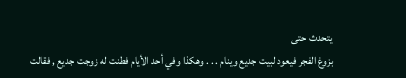يتحدث حتى
بزوغ الفجر فيعود لبيت جديع وينام . . . وهكذا وفي أحد الأيام فطنت له زوجت جديع , فقالت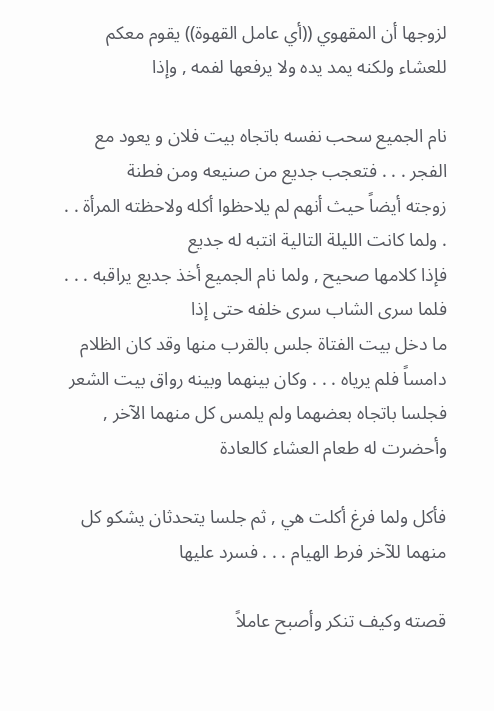لزوجها أن المقهوي ((أي عامل القهوة)) يقوم معكم للعشاء ولكنه يمد يده ولا يرفعها لفمه , وإذا

نام الجميع سحب نفسه باتجاه بيت فلان و يعود مع الفجر . . . فتعجب جديع من صنيعه ومن فطنة
زوجته أيضاً حيث أنهم لم يلاحظوا أكله ولاحظته المرأة . . . ولما كانت الليلة التالية انتبه له جديع
فإذا كلامها صحيح , ولما نام الجميع أخذ جديع يراقبه . . . فلما سرى الشاب سرى خلفه حتى إذا
ما دخل بيت الفتاة جلس بالقرب منها وقد كان الظلام دامساً فلم يرياه . . . وكان بينهما وبينه رواق بيت الشعر فجلسا باتجاه بعضهما ولم يلمس كل منهما الآخر , وأحضرت له طعام العشاء كالعادة

فأكل ولما فرغ أكلت هي , ثم جلسا يتحدثان يشكو كل منهما للآخر فرط الهيام . . . فسرد عليها

قصته وكيف تنكر وأصبح عاملاً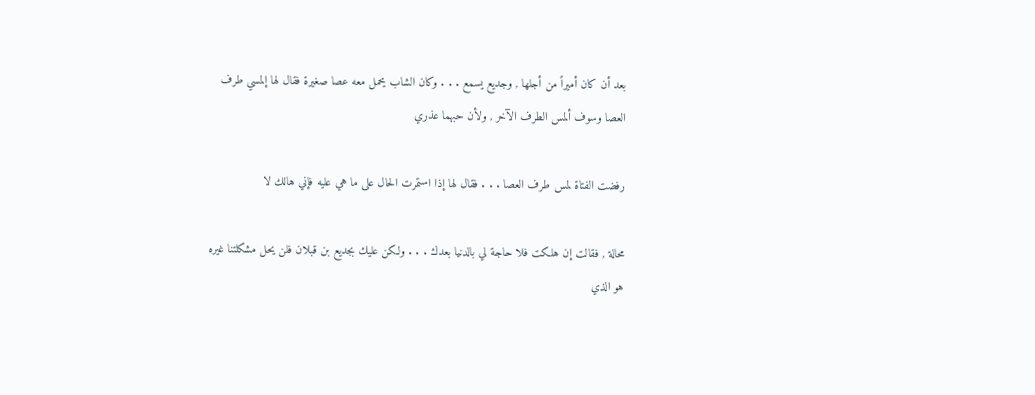بعد أن كان أميراً من أجلها , وجديع يسمع . . . وكان الشاب يحمل معه عصا صغيرة فقال لها إلمسي طرف العصا وسوف ألمس الطرف الآخر , ولأن حبهما عذري

رفضت الفتاة لمس طرف العصا . . . فقال لها إذا استمرت الحال على ما هي عليه فإني هالك لا

محالة , فقالت إن هلكت فلا حاجة لي بالدنيا بعدك . . . ولكن عليك بجديع بن قبلان فلن يحل مشكلتنا غيره هو الذي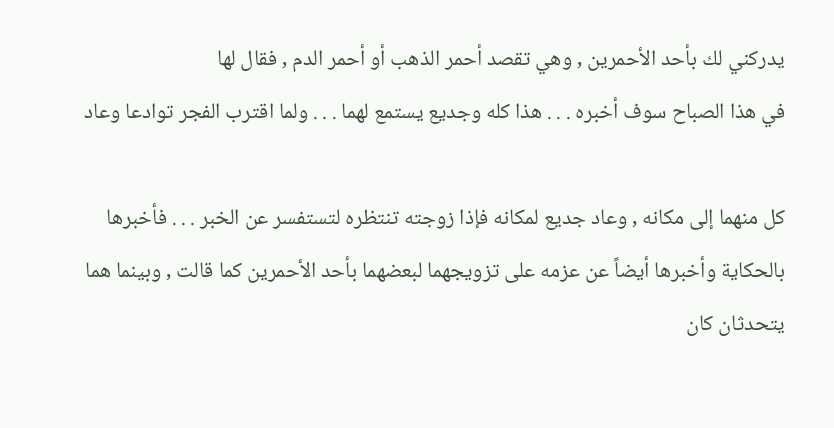يدركني لك بأحد الأحمرين , وهي تقصد أحمر الذهب أو أحمر الدم , فقال لها
في هذا الصباح سوف أخبره . . . هذا كله وجديع يستمع لهما . . . ولما اقترب الفجر توادعا وعاد

كل منهما إلى مكانه , وعاد جديع لمكانه فإذا زوجته تنتظره لتستفسر عن الخبر . . . فأخبرها
بالحكاية وأخبرها أيضاً عن عزمه على تزويجهما لبعضهما بأحد الأحمرين كما قالت , وبينما هما يتحدثان كان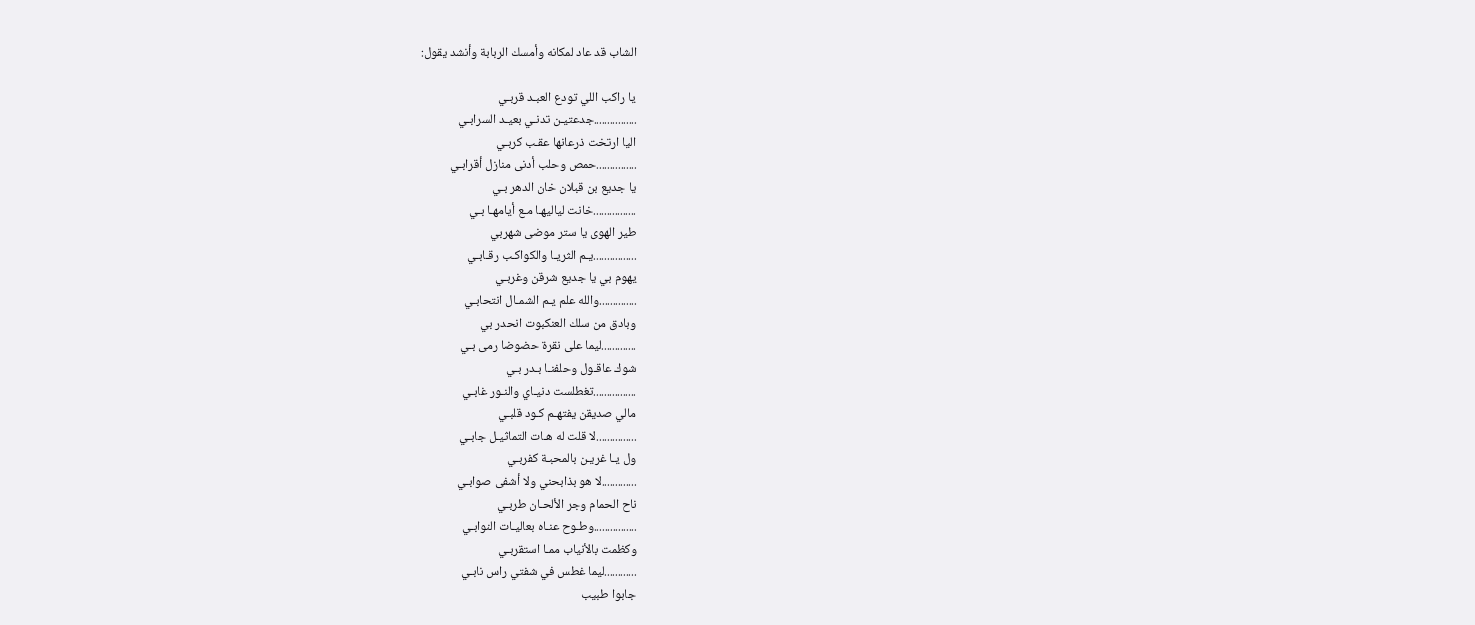الشاب قد عاد لمكانه وأمسك الربابة وأنشد يقول:

يا راكب اللي تودع العبـد قربـي
................جدعتيـن تدنـي بعيـد السرابـي
اليا ارتخت ذرعانها عقـب كربـي
...............حمص وحلب أدنى منازل أقرابـي
يا جديع بن قبلان خان الدهر بـي
................خانت لياليهـا مـع أيامهـا بـي
طير الهوى يا ستر موضى شهربي
................يـم الثريـا والكواكـب رقـابـي
يهوم بي يا جديع شرقن وغربـي
..............والله علم يـم الشمـال انتحابـي
وبادق من سلك العنكبوت انحدر بي
.............ليما على نقرة حضوضا رمى بـي
شوك عاقـول وحلفنـا بـدر بـي
................تغطلست دنيـاي والنـور غابـي
مالي صديقن يفتهـم كـود قلبـي
...............لا قلت له هـات التماثيـل جابـي
ول يـا غريـن بالمحبـة كفربـي
.............لا هو بذابحني ولا أشفى صوابـي
ناح الحمام وجر الألحـان طربـي
................وطـوح عنـاه بعاليـات النوابـي
وكظمت بالأنياب ممـا استقربـي
............ليما غطس في شفتي راس نابـي
جابوا طبيب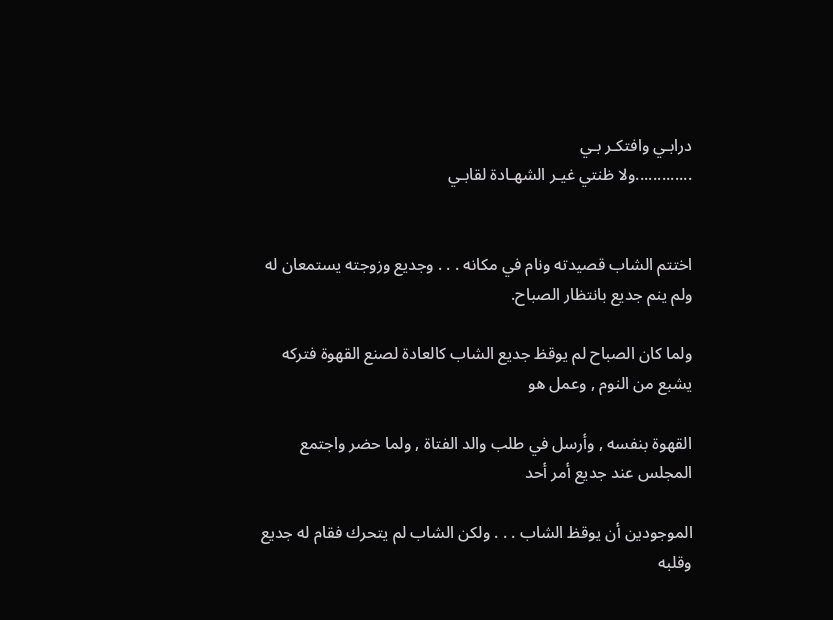درابـي وافتكـر بـي
.............ولا ظنتي غيـر الشهـادة لقابـي


اختتم الشاب قصيدته ونام في مكانه . . . وجديع وزوجته يستمعان له ولم ينم جديع بانتظار الصباح.

ولما كان الصباح لم يوقظ جديع الشاب كالعادة لصنع القهوة فتركه يشبع من النوم , وعمل هو

القهوة بنفسه , وأرسل في طلب والد الفتاة , ولما حضر واجتمع المجلس عند جديع أمر أحد

الموجودين أن يوقظ الشاب . . . ولكن الشاب لم يتحرك فقام له جديع وقلبه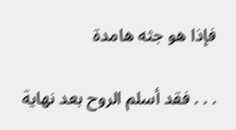فإذا هو جثه هامدة

. . . فقد أسلم الروح بعد نهاية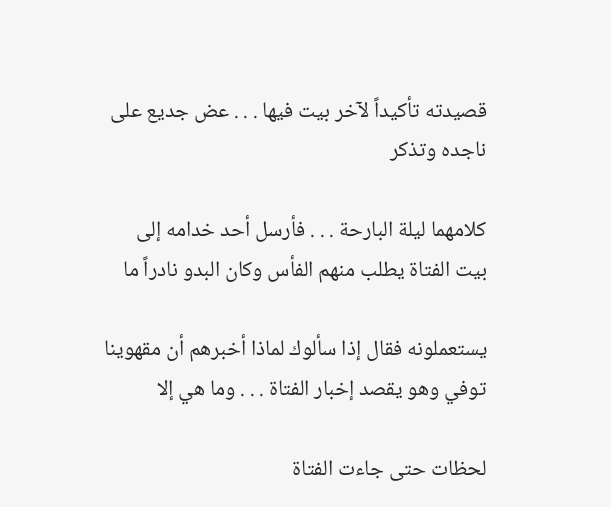قصيدته تأكيداً لآخر بيت فيها . . . عض جديع على ناجده وتذكر

كلامهما ليلة البارحة . . . فأرسل أحد خدامه إلى بيت الفتاة يطلب منهم الفأس وكان البدو نادراً ما

يستعملونه فقال إذا سألوك لماذا أخبرهم أن مقهوينا توفي وهو يقصد إخبار الفتاة . . . وما هي إلا

لحظات حتى جاءت الفتاة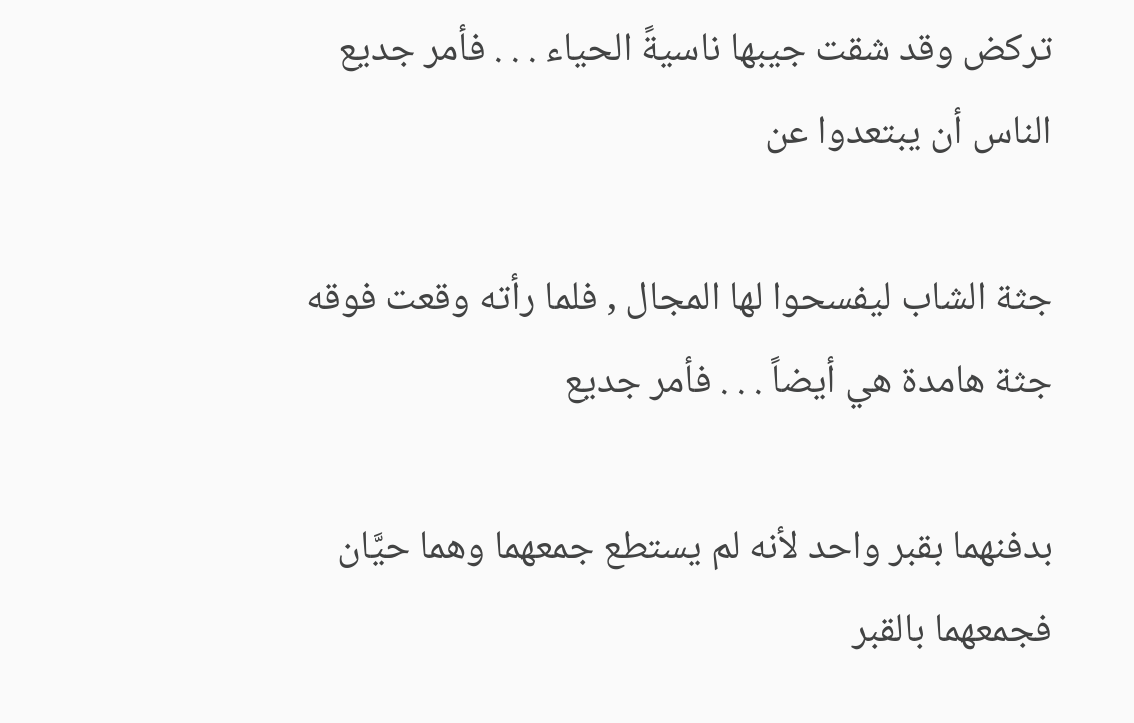تركض وقد شقت جيبها ناسيةً الحياء . . . فأمر جديع الناس أن يبتعدوا عن

جثة الشاب ليفسحوا لها المجال , فلما رأته وقعت فوقه جثة هامدة هي أيضاً . . . فأمر جديع

بدفنهما بقبر واحد لأنه لم يستطع جمعهما وهما حيَّان فجمعهما بالقبر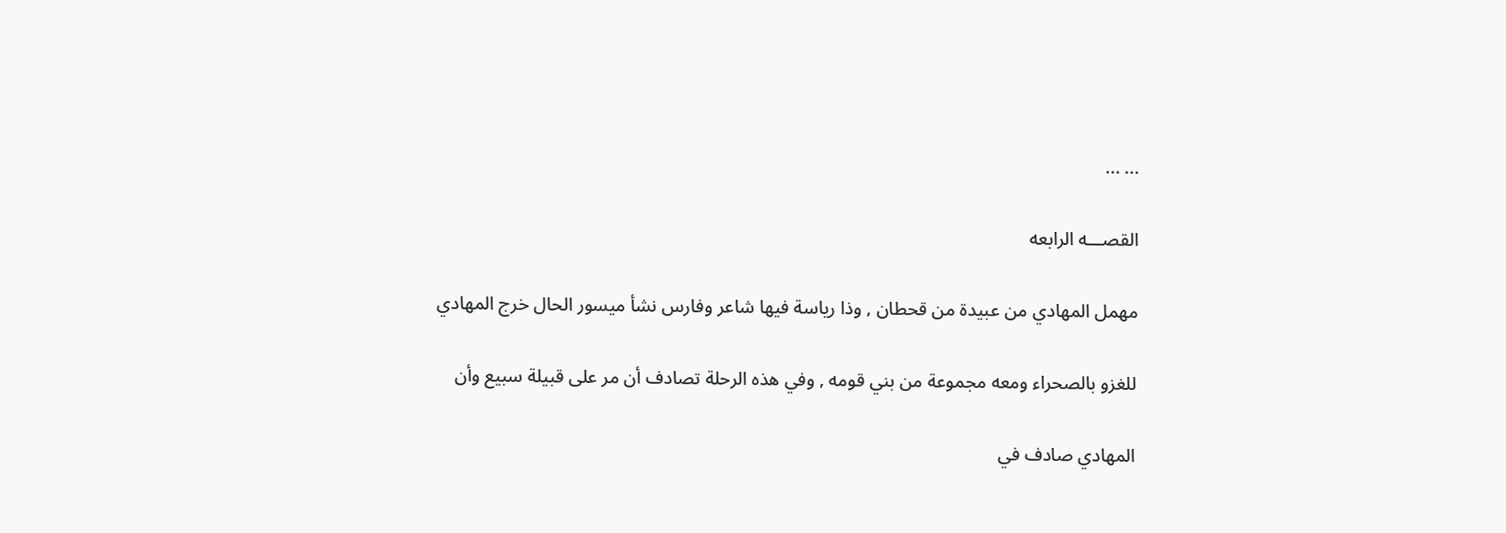... ...

القصـــه الرابعه

مهمل المهادي من عبيدة من قحطان , وذا رياسة فيها شاعر وفارس نشأ ميسور الحال خرج المهادي

للغزو بالصحراء ومعه مجموعة من بني قومه , وفي هذه الرحلة تصادف أن مر على قبيلة سبيع وأن

المهادي صادف في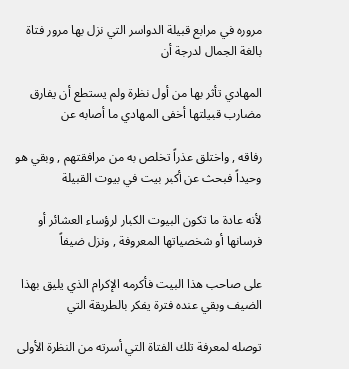مروره في مرابع قبيلة الدواسر التي نزل بها مرور فتاة بالغة الجمال لدرجة أن

المهادي تأثر بها من أول نظرة ولم يستطع أن يفارق مضارب قبيلتها أخفى المهادي ما أصابه عن

رفاقه , واختلق عذراً تخلص به من مرافقتهم , وبقي هو وحيداً فبحث عن أكبر بيت في بيوت القبيلة

لأنه عادة ما تكون البيوت الكبار لرؤساء العشائر أو فرسانها أو شخصياتها المعروفة , ونزل ضيفاً

على صاحب هذا البيت فأكرمه الإكرام الذي يليق بهذا الضيف وبقي عنده فترة يفكر بالطريقة التي

توصله لمعرفة تلك الفتاة التي أسرته من النظرة الأولى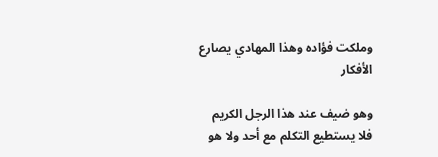وملكت فؤاده وهذا المهادي يصارع الأفكار

وهو ضيف عند هذا الرجل الكريم فلا يستطيع التكلم مع أحد ولا هو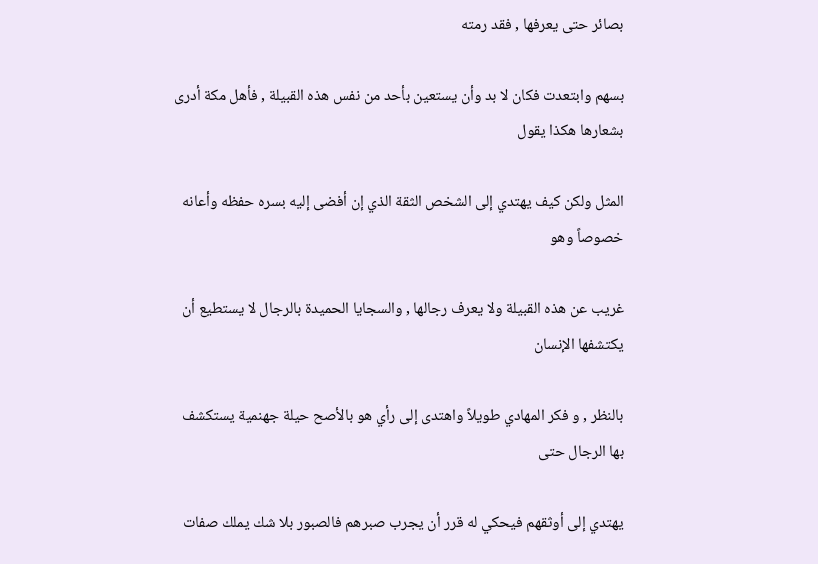بصائر حتى يعرفها , فقد رمته

بسهم وابتعدت فكان لا بد وأن يستعين بأحد من نفس هذه القبيلة , فأهل مكة أدرى بشعارها هكذا يقول

المثل ولكن كيف يهتدي إلى الشخص الثقة الذي إن أفضى إليه بسره حفظه وأعانه خصوصاً وهو

غريب عن هذه القبيلة ولا يعرف رجالها , والسجايا الحميدة بالرجال لا يستطيع أن يكتشفها الإنسان

بالنظر , و فكر المهادي طويلاً واهتدى إلى رأي هو بالأصح حيلة جهنمية يستكشف بها الرجال حتى

يهتدي إلى أوثقهم فيحكي له قرر أن يجرب صبرهم فالصبور بلا شك يملك صفات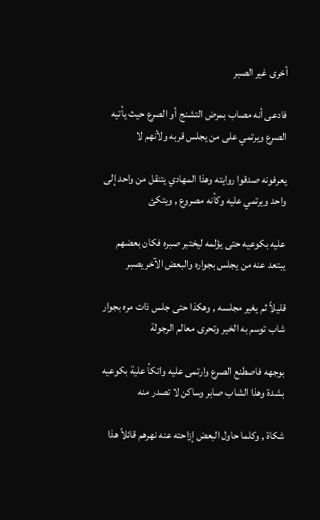أخرى غير الصبر

فادعى أنه مصاب بمرض التشنج أو الصرع حيث يأتيه الصرع ويرتمي على من يجلس قربه ولأنهم لا

يعرفونه صدقوا روايته وهذا المهادي يتنقل من واحد إلى واحد ويرتمي عليه وكأنه مصروع , ويتكئ

عليه بكوعيه حتى يؤلمه ليختبر صبره فكان بعضهم يبتعد عنه من يجلس بجواره والبعض الآخر يصبر

قليلاً ثم يغير مجلسه , وهكذا حتى جلس ذات مره بجوار شاب توسم به الخير وتحرى معالم الرجولة

بوجهه فاصطنع الصرع وارتمى عليه واتكأ علية بكوعيه بشدة وهذا الشاب صابر وساكن لا تصدر منه

شكاة , وكلما حاول البعض إزاحته عنه نهرهم قائلاً هذا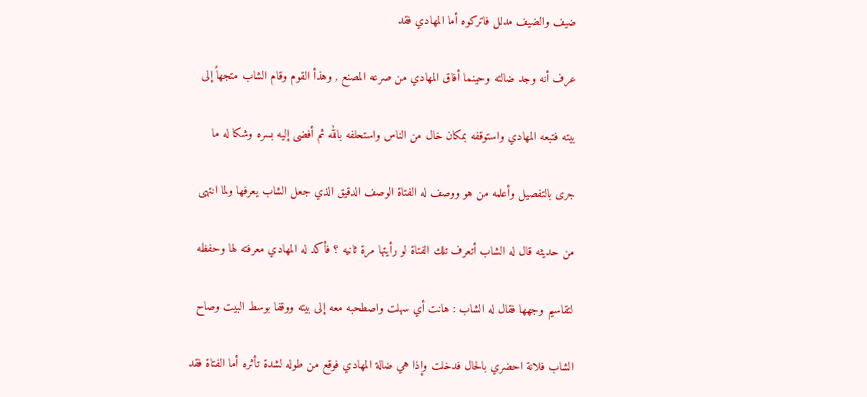ضيف والضيف مدلل فاتركوه أما المهادي فقد

عرف أنه وجد ضالته وحينما أفاق المهادي من صرعه المصنع , وهذأ القوم وقام الشاب متجهاً إلى

بيته فتبعه المهادي واستوقفه بمكان خال من الناس واستحلفه بالله ثم أفضى إليه بسره وشكا له ما

جرى بالتفصيل وأعلمه من هو ووصف له الفتاة الوصف الدقيق الذي جعل الشاب يعرفها ولما انتهى

من حديثه قال له الشاب أتعرف تلك الفتاة لو رأيتها مرة ثانيه ؟ فأكد له المهادي معرفته لها وحفظه

لتقاسيم وجهها فقال له الشاب : هانت أي سهلت واصطحبه معه إلى بيته ووقفا بوسط البيت وصاح

الشاب فلانة احضري بالحال فدخلت وإذا هي ضالة المهادي فوقع من طوله لشدة تأثره أما الفتاة فقد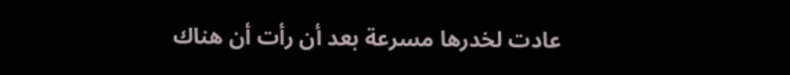عادت لخدرها مسرعة بعد أن رأت أن هناك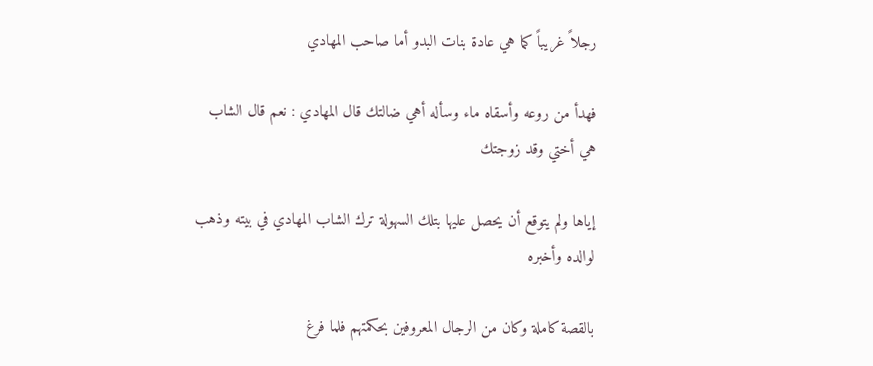رجلاً غريباً كما هي عادة بنات البدو أما صاحب المهادي

فهدأ من روعه وأسقاه ماء وسأله أهي ضالتك قال المهادي : نعم قال الشاب هي أختي وقد زوجتك

إياها ولم يتوقع أن يحصل عليها بتلك السهولة ترك الشاب المهادي في بيته وذهب لوالده وأخبره

بالقصة كاملة وكان من الرجال المعروفين بحكمتهم فلما فرغ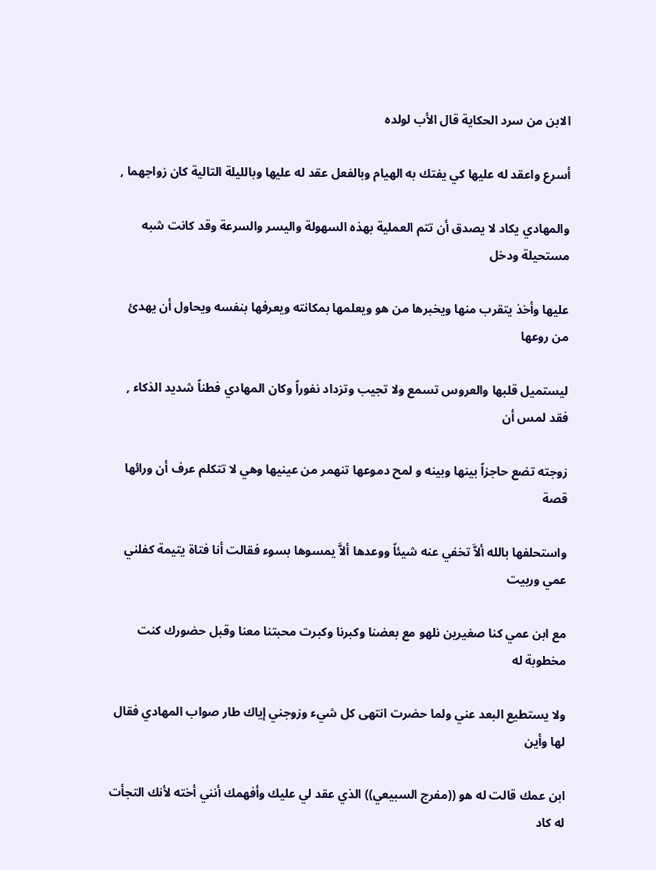الابن من سرد الحكاية قال الأب لولده

أسرع واعقد له عليها كي يفتك به الهيام وبالفعل عقد له عليها وبالليلة التالية كان زواجهما ,

والمهادي يكاد لا يصدق أن تتم العملية بهذه السهولة واليسر والسرعة وقد كانت شبه مستحيلة ودخل

عليها وأخذ يتقرب منها ويخبرها من هو ويعلمها بمكانته ويعرفها بنفسه ويحاول أن يهدئ من روعها

ليستميل قلبها والعروس تسمع ولا تجيب وتزداد نفوراً وكان المهادي فطناً شديد الذكاء , فقد لمس أن

زوجته تضع حاجزاً بينها وبينه و لمح دموعها تنهمر من عينيها وهي لا تتكلم عرف أن ورائها قصة

واستحلفها بالله ألاَّ تخفي عنه شيئاً ووعدها ألاَّ يمسوها بسوء فقالت أنا فتاة يتيمة كفلني عمي وربيت

مع ابن عمي كنا صغيرين نلهو مع بعضنا وكبرنا وكبرت محبتنا معنا وقبل حضورك كنت مخطوبة له

ولا يستطيع البعد عني ولما حضرت انتهى كل شيء وزوجني إياك طار صواب المهادي فقال لها وأين

ابن عمك قالت له هو ((مفرج السبيعي)) الذي عقد لي عليك وأفهمك أنني أخته لأنك التجأت له كاد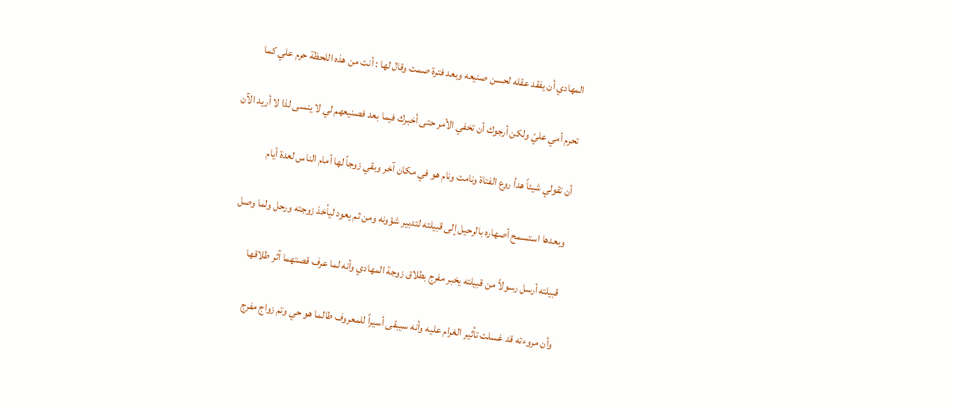المهادي أن يفقد عقله لحسن صنيعه وبعد فترة صمت وقال لها : أنت من هذه اللحظة حرم علي كما

تحرم أمي عليّ ولكن أرجوك أن تخفي الأمر حتى أخبرك فيما بعد فصنيعهم لي لا ينسى لذا لا أريد الآن

أن تقولي شيئاً هدأ روع الفتاة ونامت ونام هو في مكان آخر وبقي زوجاً لها أمام الناس لعدة أيام

وبعدها استسمح أصهاره بالرحيل إلى قبيلته لتدبير شؤونه ومن ثم يعود ليأخذ زوجته ورحل ولما وصل

قبيلته أرسل رسولاً من قبيلته يخبر مفرج بطلاق زوجة المهادي وأنه لما عرف قصتهما آثر طلاقها

وأن مروءته قد غسلت تأثير الغرام عليه وأنه سيبقى أسيراً للمعروف طالما هو حي وتم زواج مفرج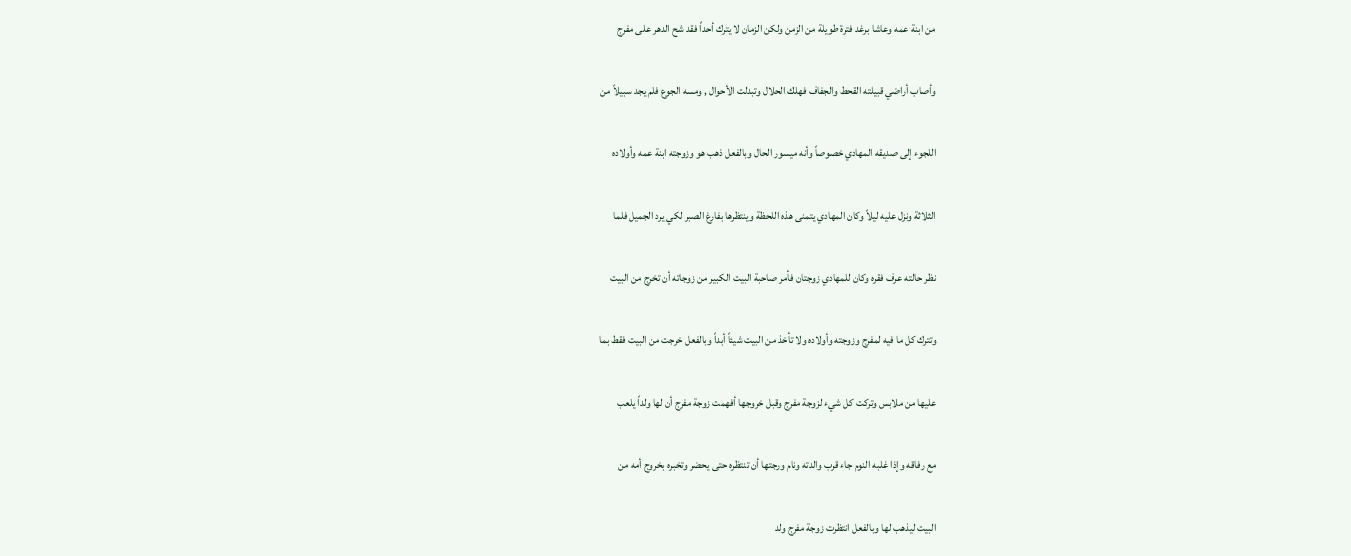من ابنة عمه وعاشا برغد فترة طويلة من الزمن ولكن الزمان لا يترك أحداً فقد شح الدهر على مفرج

وأصاب أراضي قبيلته القحط والجفاف فهلك الحلال وتبدلت الأحوال , ومسه الجوع فلم يجد سبيلاً من

اللجوء إلى صديقه المهادي خصوصاً وأنه ميسور الحال وبالفعل ذهب هو وزوجته ابنة عمه وأولاده

الثلاثة ونزل عليه ليلاً وكان المهادي يتمنى هذه اللحظة وينتظرها بفارغ الصبر لكي يرد الجميل فلما

نظر حالته عرف فقره وكان للمهادي زوجتان فأمر صاحبة البيت الكبير من زوجاته أن تخرج من البيت

وتترك كل ما فيه لمفرج وزوجته وأولاده ولا تأخذ من البيت شيئاً أبداً وبالفعل خرجت من البيت فقط بما

عليها من ملابس وتركت كل شيء لزوجة مفرج وقبل خروجها أفهمت زوجة مفرج أن لها ولداً يلعب

مع رفاقه وإذا غلبه النوم جاء قرب والدته ونام ورجتها أن تنتظره حتى يحضر وتخبره بخروج أمه من

البيت ليذهب لها وبالفعل انتظرت زوجة مفرج ولد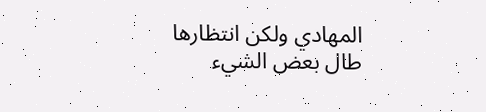المهادي ولكن انتظارها طال بعض الشيء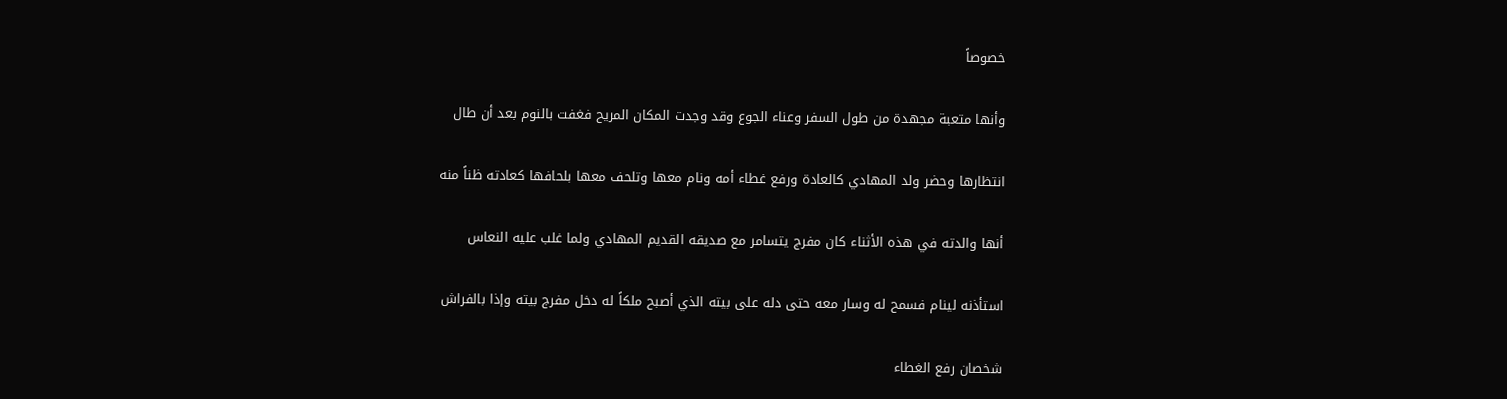خصوصاً

وأنها متعبة مجهدة من طول السفر وعناء الجوع وقد وجدت المكان المريح فغفت بالنوم بعد أن طال

انتظارها وحضر ولد المهادي كالعادة ورفع غطاء أمه ونام معها وتلحف معها بلحافها كعادته ظناً منه

أنها والدته في هذه الأثناء كان مفرج يتسامر مع صديقه القديم المهادي ولما غلب عليه النعاس

استأذنه لينام فسمح له وسار معه حتى دله على بيته الذي أصبح ملكاً له دخل مفرج بيته وإذا بالفراش

شخصان رفع الغطاء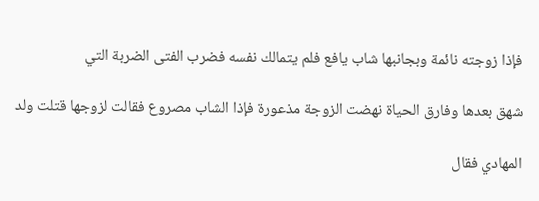فإذا زوجته نائمة وبجانبها شاب يافع فلم يتمالك نفسه فضرب الفتى الضربة التي

شهق بعدها وفارق الحياة نهضت الزوجة مذعورة فإذا الشاب مصروع فقالت لزوجها قتلت ولد

المهادي فقال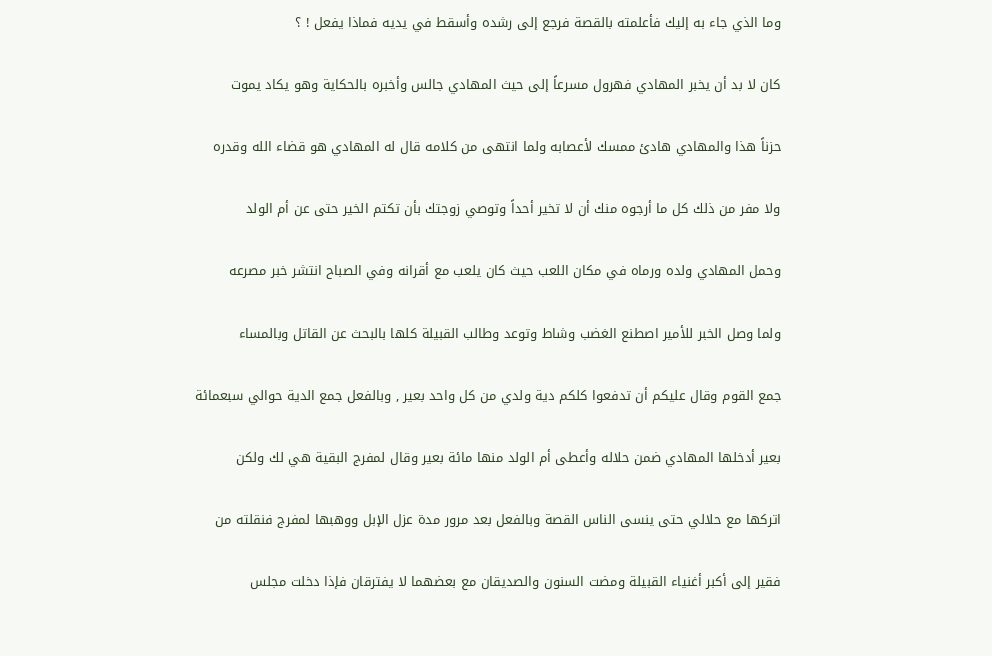وما الذي جاء به إليك فأعلمته بالقصة فرجع إلى رشده وأسقط في يديه فماذا يفعل ! ؟

كان لا بد أن يخبر المهادي فهرول مسرعاً إلى حيث المهادي جالس وأخبره بالحكاية وهو يكاد يموت

حزناً هذا والمهادي هادئ ممسك لأعصابه ولما انتهى من كلامه قال له المهادي هو قضاء الله وقدره

ولا مفر من ذلك كل ما أرجوه منك أن لا تخير أحداً وتوصي زوجتك بأن تكتم الخير حتى عن أم الولد

وحمل المهادي ولده ورماه في مكان اللعب حيث كان يلعب مع أقرانه وفي الصباح انتشر خبر مصرعه

ولما وصل الخبر للأمير اصطنع الغضب وشاط وتوعد وطالب القبيلة كلها بالبحث عن القاتل وبالمساء

جمع القوم وقال عليكم أن تدفعوا كلكم دية ولدي من كل واحد بعير , وبالفعل جمع الدية حوالي سبعمائة

بعير أدخلها المهادي ضمن حلاله وأعطى أم الولد منها مائة بعير وقال لمفرج البقية هي لك ولكن

اتركها مع حلالي حتى ينسى الناس القصة وبالفعل بعد مرور مدة عزل الإبل ووهبها لمفرج فنقلته من

فقير إلى أكبر أغنياء القبيلة ومضت السنون والصديقان مع بعضهما لا يفترقان فإذا دخلت مجلس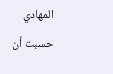المهادي حسبت أن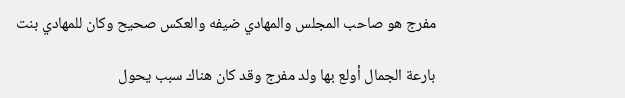مفرج هو صاحب المجلس والمهادي ضيفه والعكس صحيح وكان للمهادي بنت

بارعة الجمال أولع بها ولد مفرج وقد كان هناك سبب يحول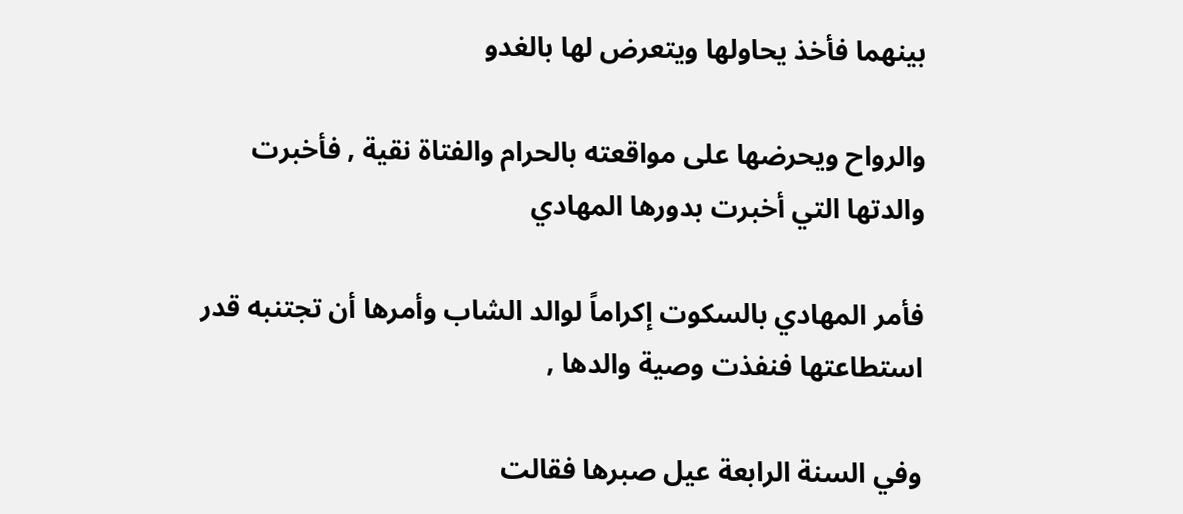بينهما فأخذ يحاولها ويتعرض لها بالغدو

والرواح ويحرضها على مواقعته بالحرام والفتاة نقية , فأخبرت والدتها التي أخبرت بدورها المهادي

فأمر المهادي بالسكوت إكراماً لوالد الشاب وأمرها أن تجتنبه قدر استطاعتها فنفذت وصية والدها ,

وفي السنة الرابعة عيل صبرها فقالت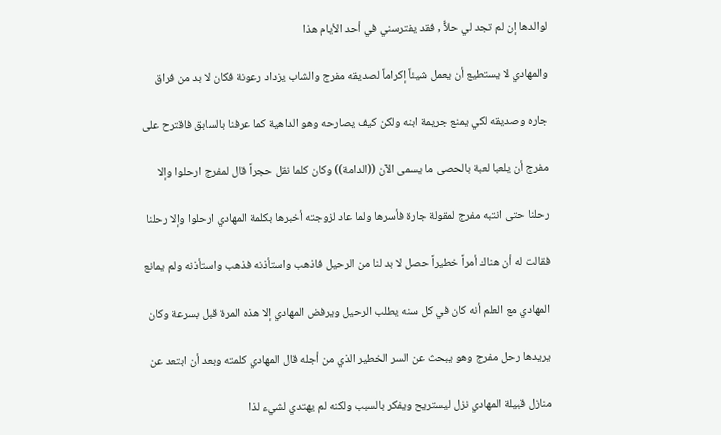لوالدها إن لم تجد لي حلاًّ , فقد يفترسني في أحد الأيام هذا

والمهادي لا يستطيع أن يعمل شيئاً إكراماً لصديقه مفرج والشاب يزداد رعونة فكان لا بد من فراق

جاره وصديقه لكي يمنع جريمة ابنه ولكن كيف يصارحه وهو الداهية كما عرفنا بالسابق فاقترح على

مفرج أن يلعبا لعبة بالحصى ما يسمى الآن ((الدامة)) وكان كلما نقل حجراً قال لمفرج ارحلوا وإلا

رحلنا حتى انتبه مفرج لمقولة جارة فأسرها ولما عاد لزوجته أخبرها بكلمة المهادي ارحلوا وإلا رحلنا

فقالت له أن هناك أمراً خطيراً حصل لا بد لنا من الرحيل فاذهب واستأذنه فذهب واستأذنه ولم يمانع

المهادي مع العلم أنه كان في كل سنه يطلب الرحيل ويرفض المهادي إلا هذه المرة قبل بسرعة وكان

يريدها رحل مفرج وهو يبحث عن السر الخطير الذي من أجله قال المهادي كلمته وبعد أن ابتعد عن

منازل قبيلة المهادي نزل ليستريح ويفكر بالسبب ولكنه لم يهتدي لشيء لذا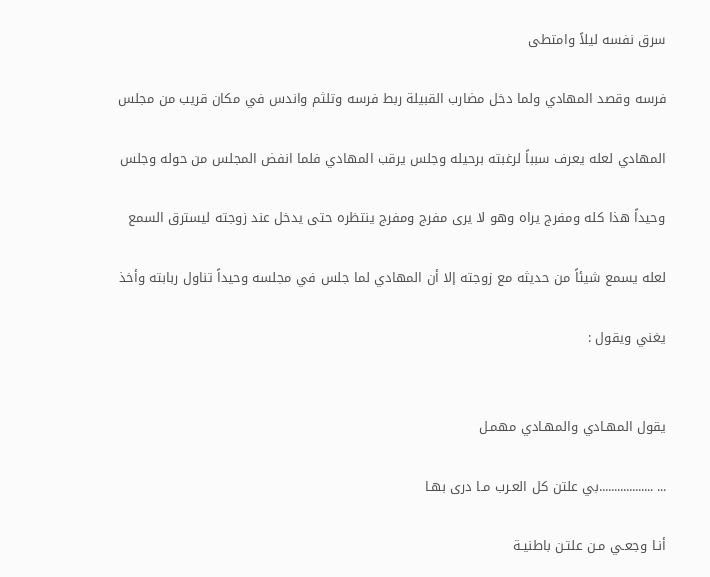سرق نفسه ليلاً وامتطى

فرسه وقصد المهادي ولما دخل مضارب القبيلة ربط فرسه وتلثم واندس في مكان قريب من مجلس

المهادي لعله يعرف سبباً لرغبته برحيله وجلس يرقب المهادي فلما انفض المجلس من حوله وجلس

وحيداً هذا كله ومفرج يراه وهو لا يرى مفرج ومفرج ينتظره حتى يدخل عند زوجته ليسترق السمع

لعله يسمع شيئاً من حديثه مع زوجته إلا أن المهادي لما جلس في مجلسه وحيداً تناول ربابته وأخذ

يغني ويقول :


يقول المهـادي والمهـادي مهمـل

... ..................بي علتن كل العـرب مـا درى بهـا

أنـا وجعـي مـن علتـن باطنيـة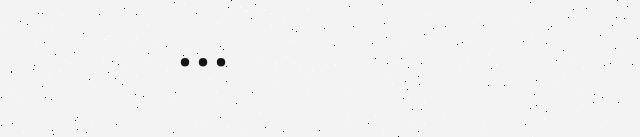...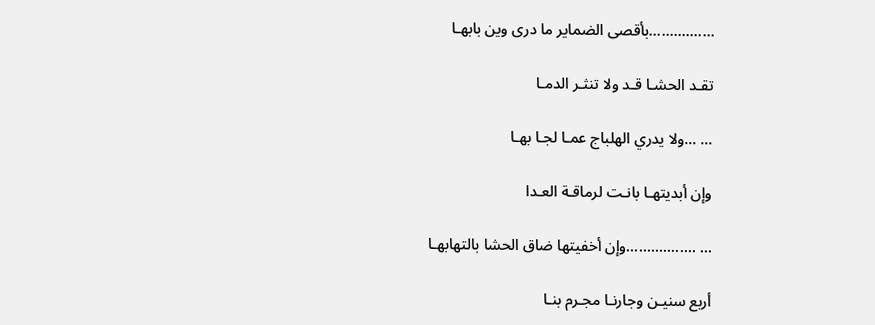................بأقصى الضماير ما درى وين بابهـا

تقـد الحشـا قـد ولا تنثـر الدمـا

... ...ولا يدري الهلباج عمـا لجـا بهـا

وإن أبديتهـا بانـت لرماقـة العـدا

... .................وإن أخفيتها ضاق الحشا بالتهابهـا

أربع سنيـن وجارنـا مجـرم بنـا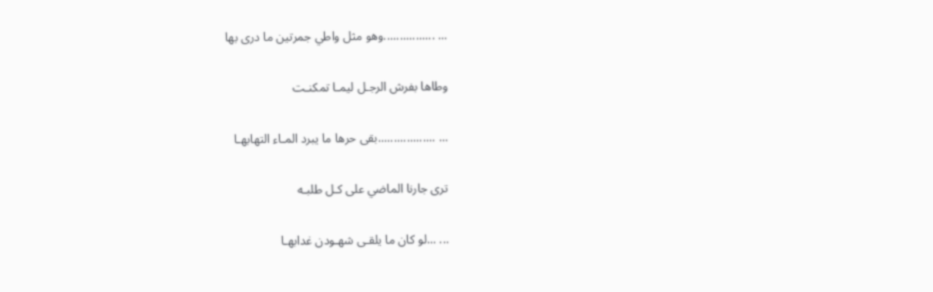... ................وهو مثل واطي جمرتين ما درى بها

وطاها بفرش الرجـل ليمـا تمكنـت

... ..................بقى حرها ما يبرد المـاء التهابهـا

ترى جارنا الماضي على كـل طلبـه

... ...لو كان ما يلقـى شهـودن غدابهـا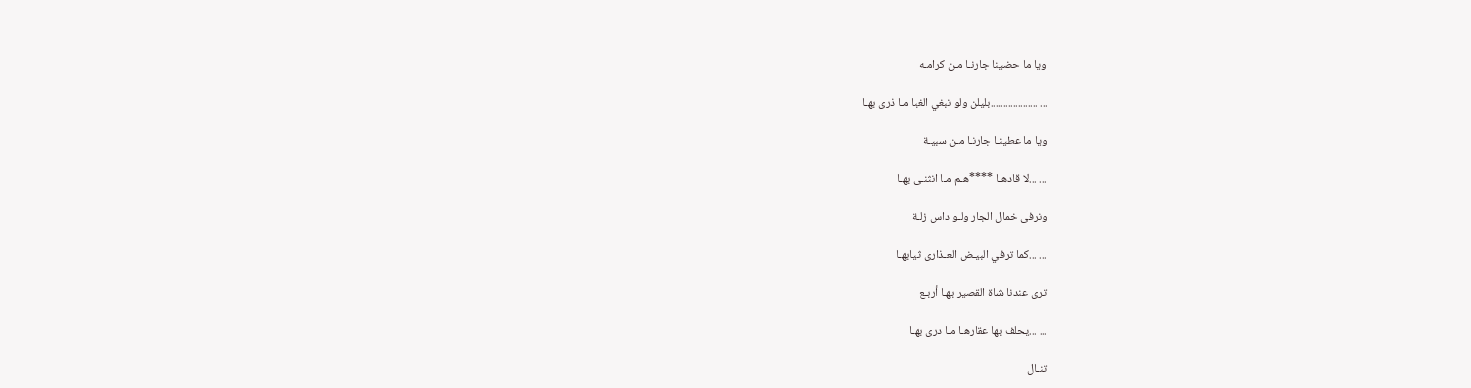ويا ما حضينا جارنـا مـن كرامـه

... ...................بليلن ولو نبغي الغبا مـا ذرى بهـا

ويا ما عطينـا جارنـا مـن سبيـة

... ...لا قادهـا ****هـم مـا انثنـى بهـا

ونرفى خمال الجار ولـو داس زلـة

... ...كما ترفي البيـض العـذارى ثيابهـا

ترى عندنا شاة القصير بهـا أربـع

... ...يحلف بها عقارهـا مـا درى بهـا

تنـال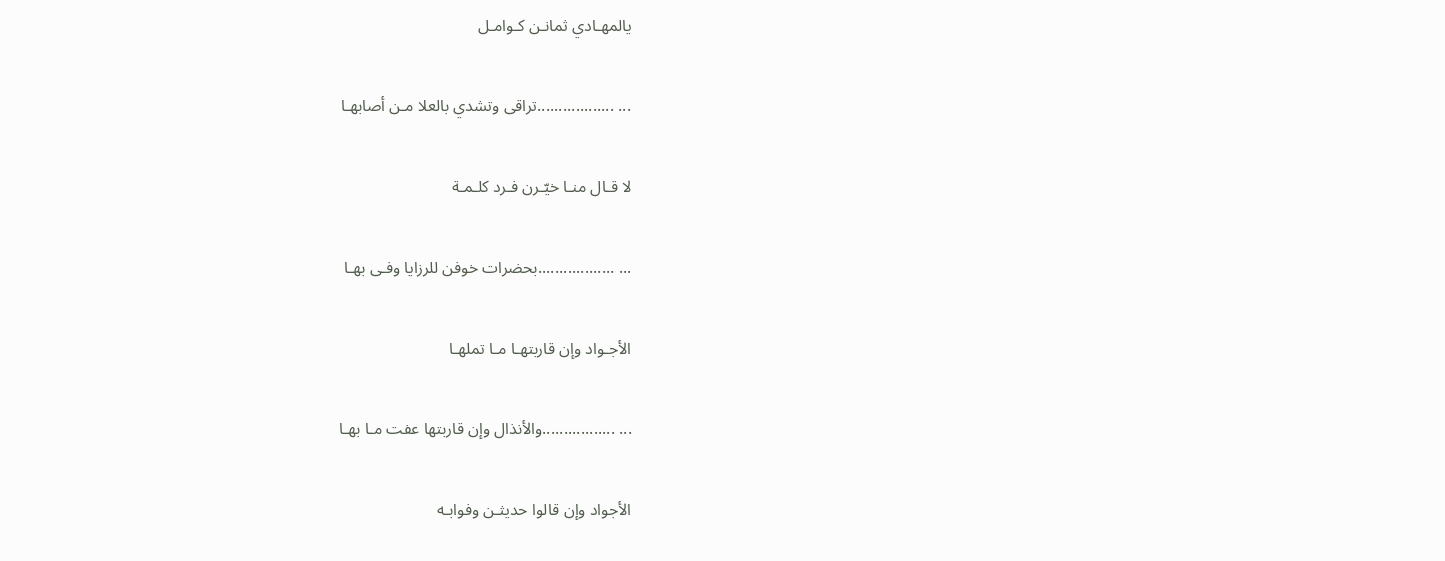يالمهـادي ثمانـن كـوامـل

... ..................تراقى وتشدي بالعلا مـن أصابهـا

لا قـال منـا خيّـرن فـرد كلـمـة

... ..................بحضرات خوفن للرزايا وفـى بهـا

الأجـواد وإن قاربتهـا مـا تملهـا

... .................والأنذال وإن قاربتها عفت مـا بهـا

الأجواد وإن قالوا حديثـن وفوابـه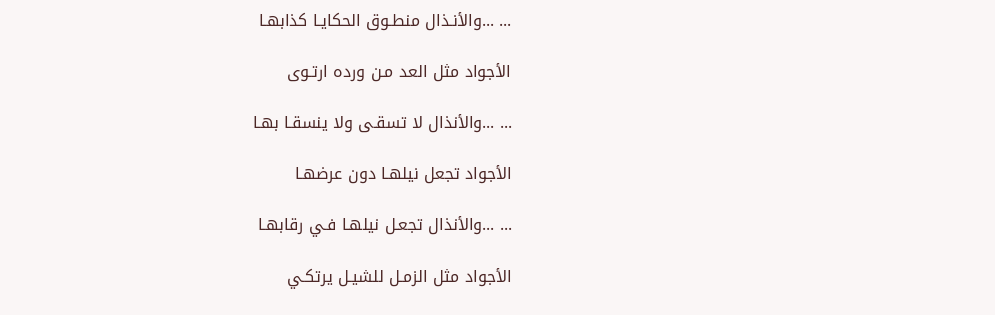... ...والأنـذال منطـوق الحكايـا كذابهـا

الأجواد مثل العد مـن ورده ارتـوى

... ...والأنذال لا تسقـى ولا ينسقـا بهـا

الأجواد تجعل نيلهـا دون عرضهـا

... ...والأنذال تجعـل نيلهـا فـي رقابهـا

الأجواد مثل الزمـل للشيـل يرتكـي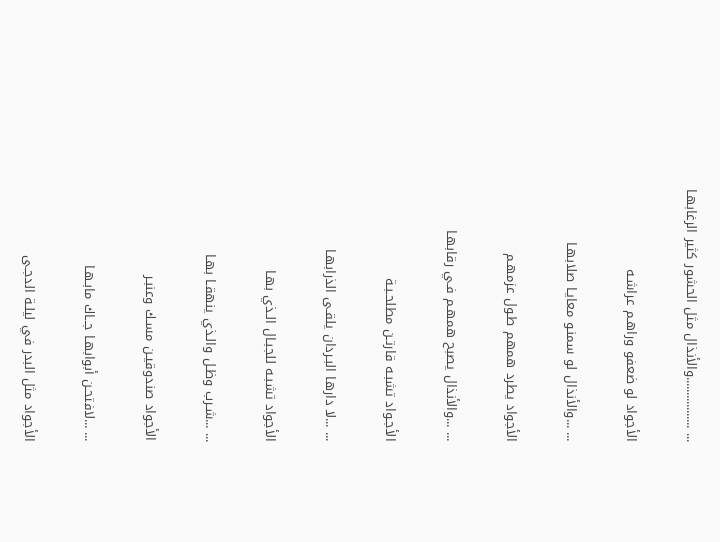... .................والأنذال مثل الحشور كثير الرغابهـا

الأجواد لو ضعفو وراهـم عراشـه

... ...والأنذال لو سمنـو معايـا صلابهـا

الأجواد يطرد همهم طـول عزمهـم

... ...والأنذال يصبح همهـم فـي رقابهـا

الأجـواد تشبـه قارتـن مطلحـبـة

... ...لا دارها البـردان يلقـى الذرابهـا

الأجواد تشبـه للجبـال الـذي بهـا

... ...شـرب وظـل والـذي ينهقـا بهـا

الأجواد صندوقيـن مسـك وعنبـر

... ...لافتحـن أبوابهـا جــاك مابـهـا

الأجواد مثل البدر في ليلـة الدجـى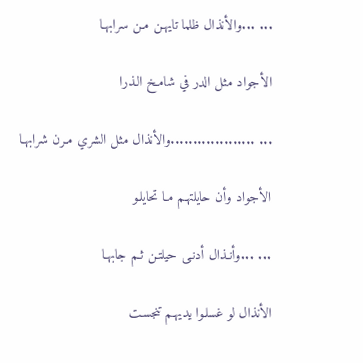... ...والأنذال ظلما تايهـن مـن سرابهـا

الأجواد مثل الدر في شامـخ الـذرا

... ...................والأنذال مثل الشري مـرن شرابهـا

الأجواد وأن حايلتهـم مـا تحايلـو

... ...وأنـذال أدنـى حيلتـن ثـم جابهـا

الأنذال لو غسلـوا يديهـم تنجسـت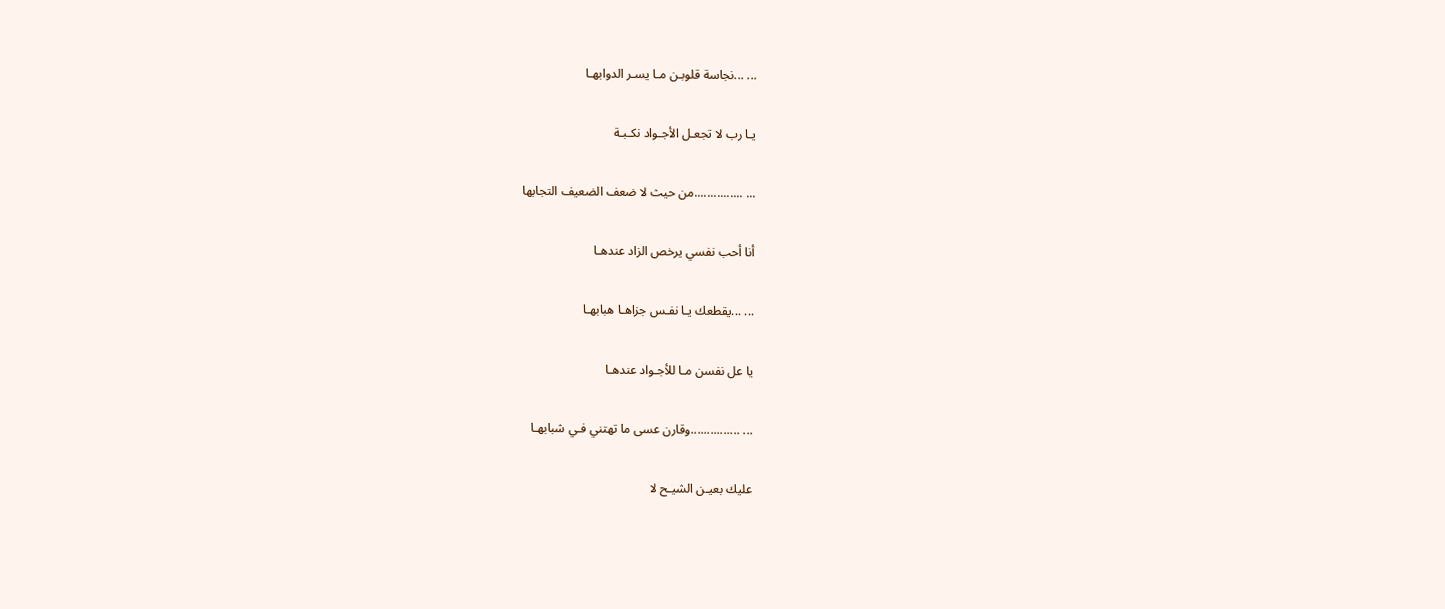... ...نجاسة قلوبـن مـا يسـر الدوابهـا

يـا رب لا تجعـل الأجـواد نكـبـة

... ...............من حيث لا ضعف الضعيف التجابها

أنا أحب نفسي يرخص الزاد عندهـا

... ...يقطعك يـا نفـس جزاهـا هبابهـا

يا عل نفسن مـا للأجـواد عندهـا

... ...............وقارن عسى ما تهتني فـي شبابهـا

عليك بعيـن الشيـح لا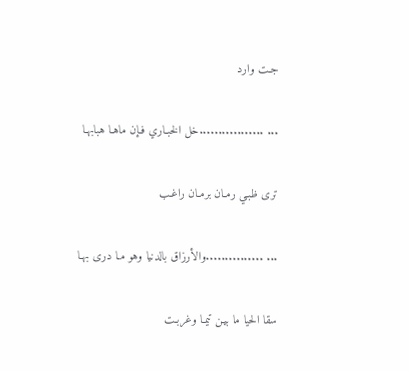جـت وارد

... .................خل الخبـاري فـإن ماهـا هبابهـا

ترى ظبـي رمـان برمـان راغـب

... ...............والأرزاق بالدنيا وهو مـا درى بهـا

سقا الحيا ما بيـن تيمـا وغربـت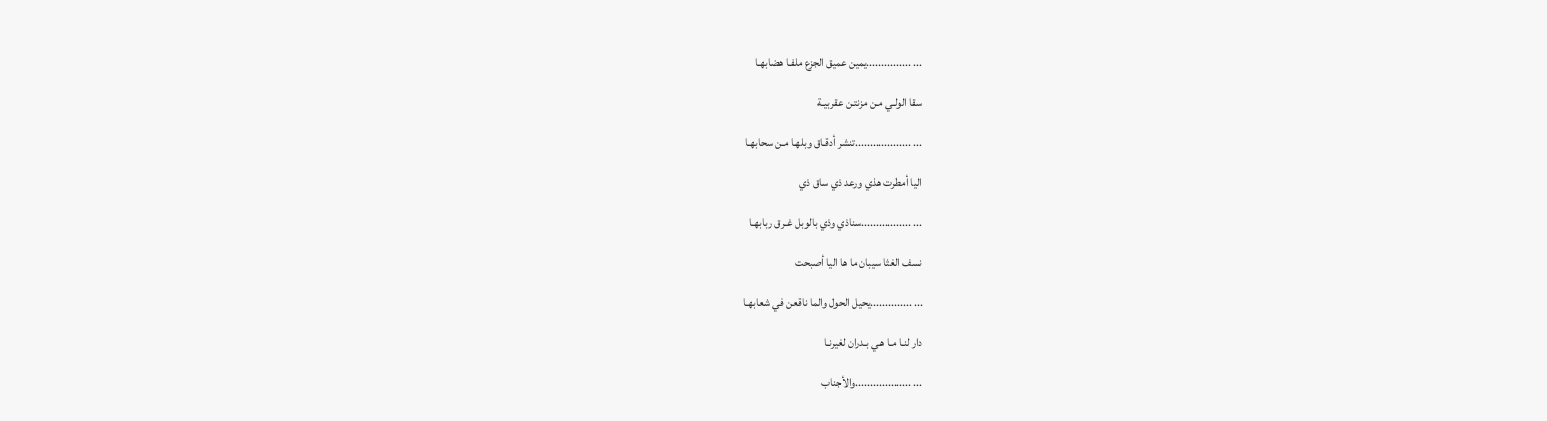... ...............يمين عميق الجزع ملفـا هضابهـا

سقا الولـي مـن مزنتـن عقربيـة

... ...................تنشر أدقـاق وبلهـا مـن سحابهـا

اليا أمطرت هذي ورعد ذي ساق ذي

... .................سناذي وذي بالوبل غـرق ربابهـا

نسف الغثا سيبان ما ها اليا أصبحت

... ..............يحيل الحول والما ناقعن في شعابهـا

دار لنـا مـا هـي بـدران لغيرنـا

... ...................والأجناب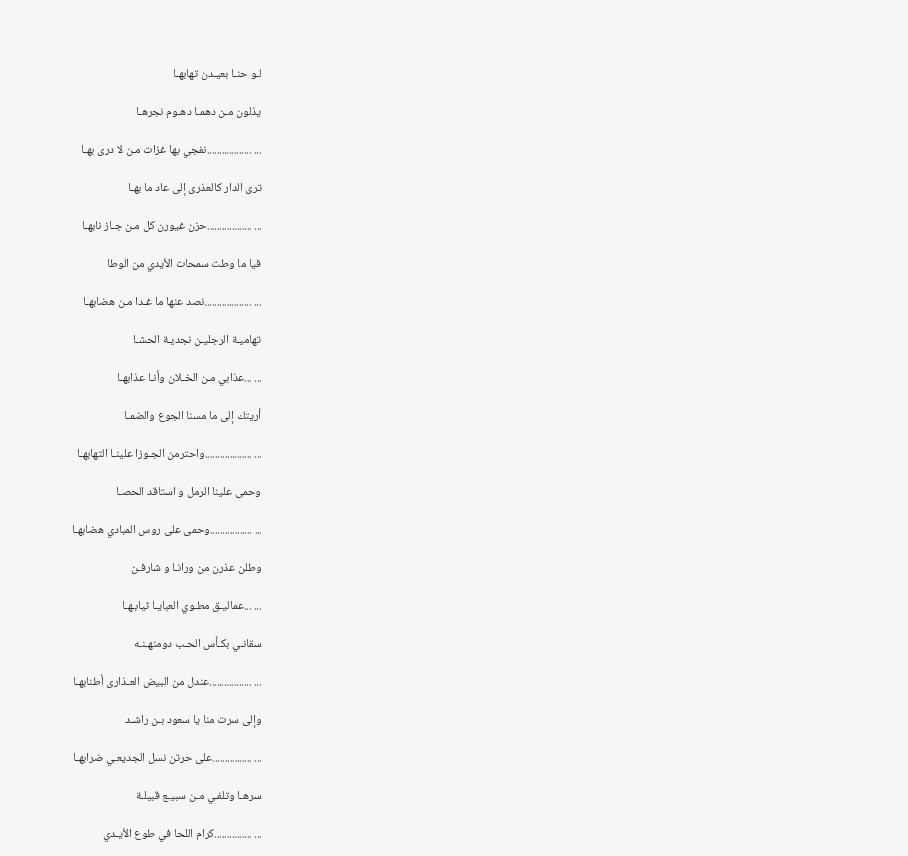لـو حنـا بعيـدن تهابهـا

يذلون مـن دهمـا دهـوم نجرهـا

... ..................نفجي بها غزات مـن لا درى بهـا

ترى الدار كالعذرى إلى عاد ما بهـا

... ..................حزن غيورن كل مـن جـاز نابهـا

فيا ما وطت سمحات الأيدي من الوطا

... ...................نصد عنها ما غـدا مـن هضابهـا

تهاميـة الرجليـن نجديـة الحشـا

... ...عذابي مـن الخـلان وأنـا عذابهـا

أريتك إلى ما مسنا الجوع والضمـا

... ...................واحترمن الجـوزا علينـا التهابهـا

وحمى علينا الرمل و استاقد الحصـا

... .................وحمى على روس المبادي هضابهـا

وطلن عذرن من ورانـا و شارفـن

... ...عماليـق مطـوي العبايـا ثيابـهـا

سقانـي بكـأس الحـب دومنهـنـه

... .................عندل من البيض العـذارى أطنابهـا

وإلى سرت منا يا سعود بـن راشـد

... ................على حرتن نسل الجديعـي ضرابهـا

سرهـا وتلفـي مـن سبيـع قبيلـة

... ...............كرام اللحا في طوع الأيـدي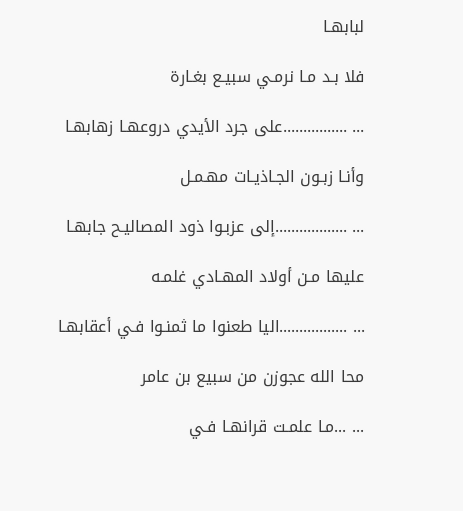لبابهـا

فلا بـد مـا نرمـي سبيـع بغـارة

... ................على جرد الأيدي دروعهـا زهابهـا

وأنـا زبـون الجـاذيـات مهـمـل

... ..................إلى عزبـوا ذود المصاليـح جابهـا

عليها مـن أولاد المهـادي غلمـه

... .................اليا طعنوا ما ثمنـوا فـي أعقابهـا

محا الله عجوزن من سبيع بن عامر

... ...مـا علمـت قرانهـا فـي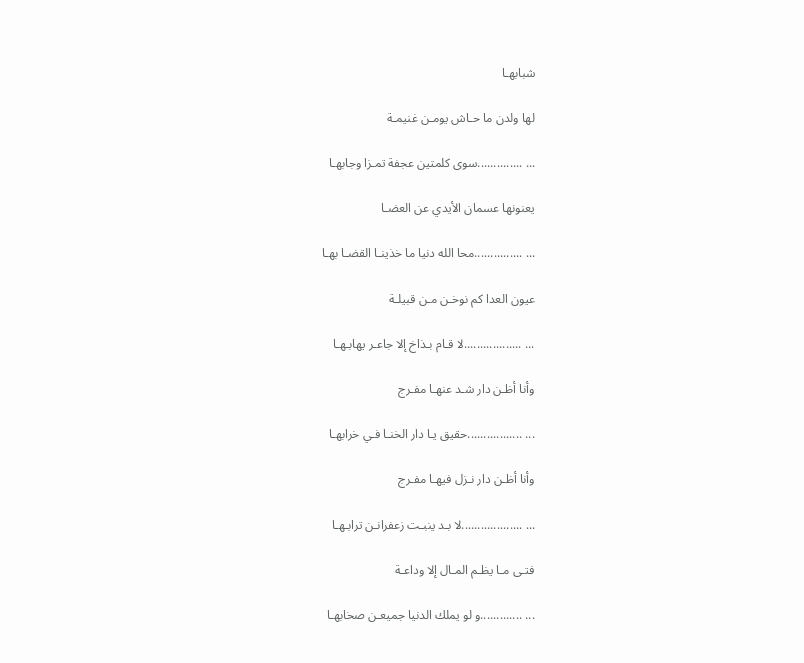شبابهـا

لها ولدن ما حـاش يومـن غنيمـة

... ..............سوى كلمتين عجفة تمـزا وجابهـا

يعنونها عسمان الأيدي عن العضـا

... ...............محا الله دنيا ما خذينـا القضـا بهـا

عيون العدا كم نوخـن مـن قبيلـة

... ..................لا قـام بـذاخ إلا جاعـر يهابـهـا

وأنا أظـن دار شـد عنهـا مفـرج

... .................حقيق يـا دار الخنـا فـي خرابهـا

وأنا أظـن دار نـزل فيهـا مفـرج

... ...................لا بـد ينبـت زعفرانـن ترابـهـا

فتـى مـا يظـم المـال إلا وداعـة

... .............و لو يملك الدنيا جميعـن صخابهـا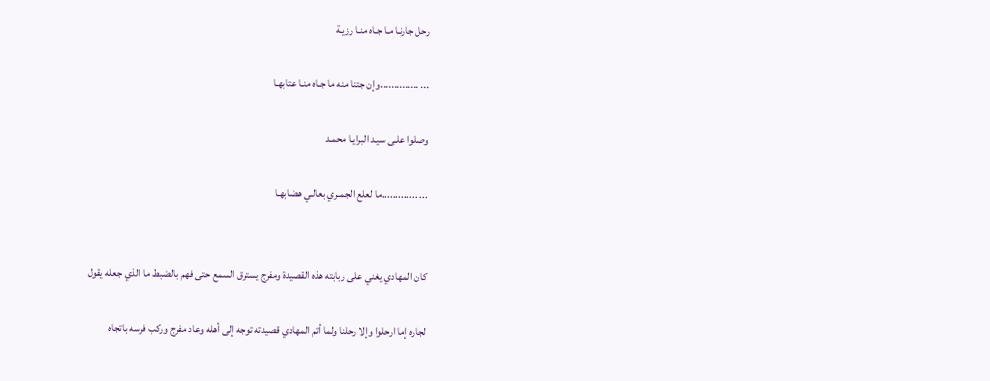رحل جارنـا مـا جـاه منـا رزيـة

... ..............وإن جتنا منه ما جـاه منـا عتابهـا

وصلوا علـى سيـد البرايـا محمـد

... .............ما لعلع الجمـري بعالـي هضابهـا


كان المهادي يغني على ربابته هذه القصيدة ومفرج يسترق السمع حتى فهم بالضبط ما الذي جعله يقول

لجاره إما ارحلوا وإلا رحلنا ولما أتم المهادي قصيدته توجه إلى أهله وعاد مفرج وركب فرسه باتجاه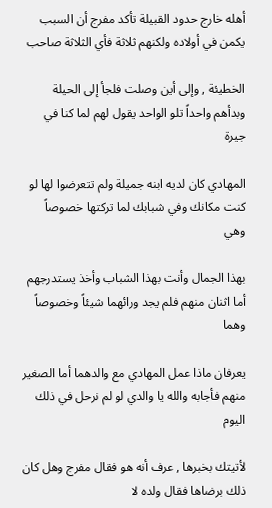أهله خارج حدود القبيلة تأكد مفرج أن السبب يكمن في أولاده ولكنهم ثلاثة فأي الثلاثة صاحب

الخطيئة , وإلى أين وصلت فلجأ إلى الحيلة وبدأهم واحداً تلو الواحد يقول لهم لما كنا في جيرة

المهادي كان لديه ابنه جميلة ولم تتعرضوا لها لو كنت مكانك وفي شبابك لما تركتها خصوصاً وهي

بهذا الجمال وأنت بهذا الشباب وأخذ يستدرجهم أما اثنان منهم فلم يجد ورائهما شيئاً وخصوصاً وهما

يعرفان ماذا عمل المهادي مع والدهما أما الصغير منهم فأجابه والله يا والدي لو لم نرحل في ذلك اليوم

لأتيتك بخبرها , عرف أنه هو فقال مفرج وهل كان ذلك برضاها فقال ولده لا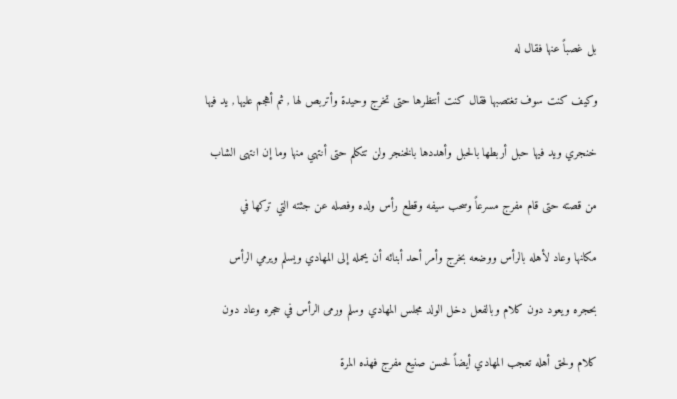بل غصباً عنها فقال له

وكيف كنت سوف تغتصبها فقال كنت أنتظرها حتى تخرج وحيدة وأتربص لها , ثم أهجم عليها , يد فيها

خنجري ويد فيها حبل أربطها بالحبل وأهددها بالخنجر ولن تتكلم حتى أنتهي منها وما إن انتهى الشاب

من قصته حتى قام مفرج مسرعاً وسحب سيفه وقطع رأس ولده وفصله عن جثته التي تركها في

مكانها وعاد لأهله بالرأس ووضعه بخرج وأمر أحد أبنائه أن يحمله إلى المهادي ويسلم ويرمي الرأس

بحجره ويعود دون كلام وبالفعل دخل الولد مجلس المهادي وسلم ورمى الرأس في حجره وعاد دون

كلام ولحق أهله تعجب المهادي أيضاً لحسن صنيع مفرج فهذه المرة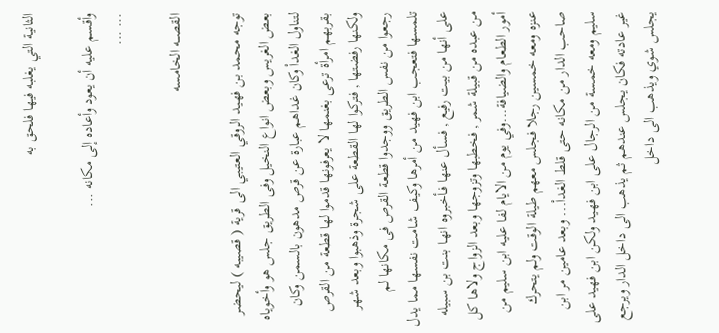الثانية التي يغلبه فيها فلحق به

وأقسم عليه أن يعود وأعاده إلى مكانه ...
... ...

القصـــه الخامسه

توجه محمد بن فهـيد الروقي العتيبي الى قرية ( قصيبه ) ليحضر بعض الغريس وبعض انواع النخيل وفى الطريق جلس هو وأخوياه لتناول الغداْ وكان غداهم عبارة عن قرص مدهون بالسمن وكان بقربهم امرأة ترعى بغنمها لا يعرفونها قدموا لها قطعة من القرص ولكنها رفضتها , فتركوا لها القطعة على شجرة وذهبوا وبعد شهر رجعوا من نفس الطريق ووجدوا قطعة القرص فى مكانها لم تلمسها فتعجب ابن فهيد من أمرها وكيف شـامت نفسها مما يدل على أنها من بيت رفيع , فسأل عنها فـأخبروه انهـا بنت بن سبيله من عبده من قبيلة شمر , فخطبها وتزوجها وبعد الزواج ولاها كل أمور الطعام والضيافة...وفي يوم من الايام لفا عليه ابن سليم من عنزه ومعه خمسين رجلا فجلس معهم طيلة الوقت ولم يتحرك صاحب الدار من مكانه حتى قلط الغداْ... وبعد عامين مر ابن سليم ومعه خمسة من الرجال على ابن فهـيد ولكن ابن فهيد على غير عادته فكان يجلس عندهم ثم يذهب الى داخل الدار ويرجع يجلس شوي ويذهب الى داخل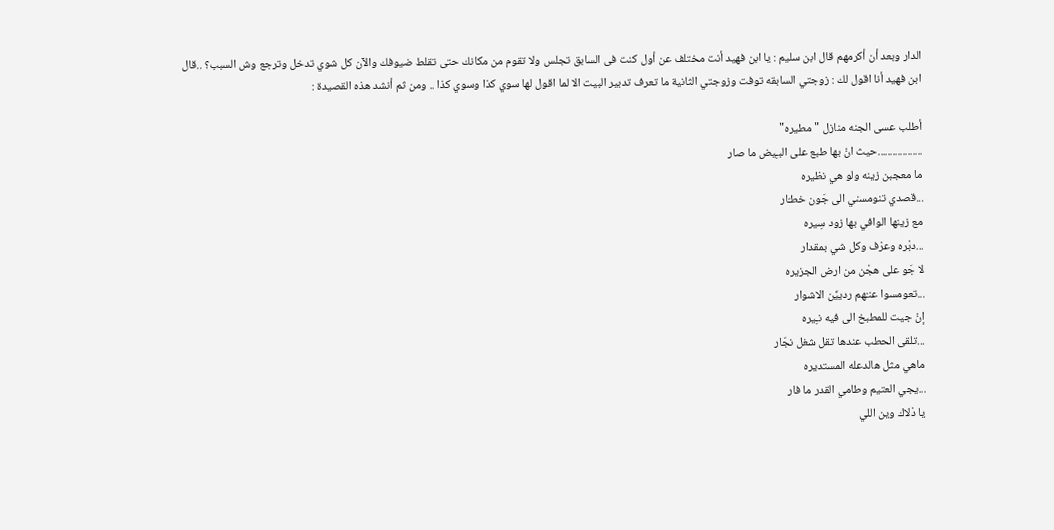الدار وبعد أن أكرمهم قال ابن سليم : يا ابن فهيد أنت مختلف عن أول كنت فى السابق تجلس ولا تقوم من مكانك حتى تقلط ضيوفك والآن كل شوي تدخل وترجع وش السبب؟ ..قال ابن فهيد أنا اقول لك : زوجتي السابقه توفت وزوجتي الثانية ما تعرف تدبير البيت الا لما اقول لها سوي كذا وسوي كذا .. ومن ثم أنشد هذه القصيدة :

أطلب عسى الجنه منازل "مطيره"
..................حيث انْ بها طبع على البـِيض ما صار
ما معجبن زينه ولو هي نظيره
...قصدي تنومسني الى جَون خطـّار
مع زينها الوافي بها زود سِيره
...دبْره وعرْف وكل شي بمقدار
لا جَو على هجْن من ارض الجزيره
...تعومسوا عنـْهم ردييِّن الاشوار
إنْ جيت للمطبخ الى فيه نـِيره
...تلقى الحطب عندها تقل شغل نجّار
ماهي مثل هالدعله المستديره
...يجي العتيم وطامي القدر ما فار
يا دْلاك وين اللي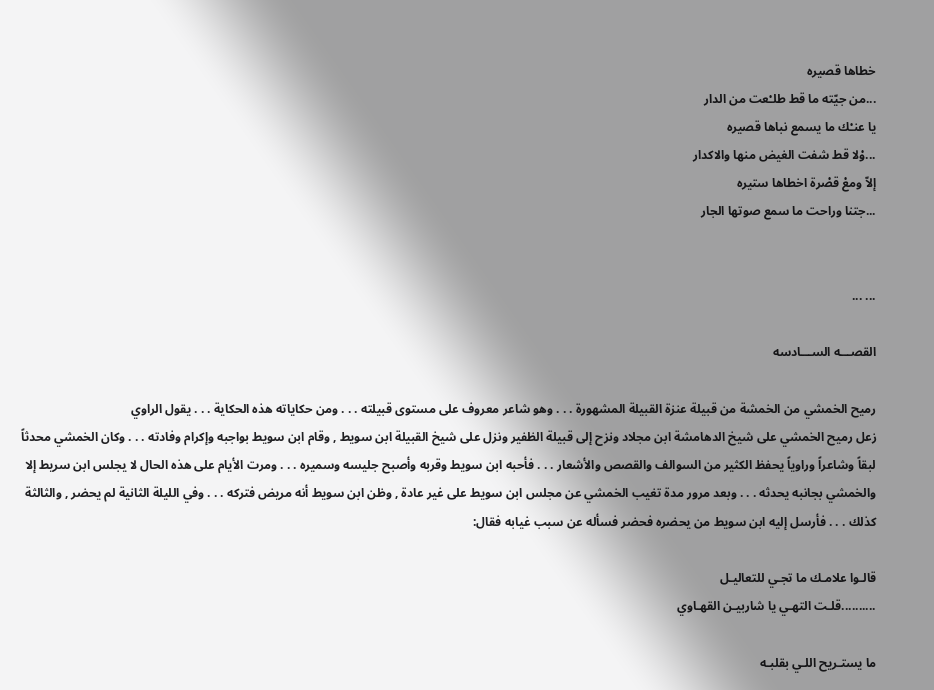خطاها قصيره
...من جيّته ما قط طلـْعت من الدار
يا عنـْك ما يسمع نباها قصيره
...وْلا قط شفت الغيض منها والاكدار
إلاّ ومعْ قصْرة اخطاها ستيره
...جتنا وراحت ما سمع صوتها الجار


... ...

القصـــه الســـادسه

رميح الخمشي من الخمشة من قبيلة عنزة القبيلة المشهورة . . . وهو شاعر معروف على مستوى قبيلته . . . ومن حكاياته هذه الحكاية . . . يقول الراوي
زعل رميح الخمشي على شيخ الدهامشة ابن مجلاد ونزح إلى قبيلة الظفير ونزل على شيخ القبيلة ابن سويط , وقام ابن سويط بواجبه وإكرام وفادته . . . وكان الخمشي محدثاً لبقاً وشاعراً وراوياً يحفظ الكثير من السوالف والقصص والأشعار . . . فأحبه ابن سويط وقربه وأصبح جليسه وسميره . . . ومرت الأيام على هذه الحال لا يجلس ابن سريط إلا والخمشي بجانبه يحدثه . . . وبعد مرور مدة تغيب الخمشي عن مجلس ابن سويط على غير عادة , وظن ابن سويط أنه مريض فتركه . . . وفي الليلة الثانية لم يحضر , والثالثة كذلك . . . فأرسل إليه ابن سويط من يحضره فحضر فسأله عن سبب غيابه فقال:

قالـوا علامـك ما تجـي للتعاليـل
..........قلـت التهـي يا شاربيـن القهـاوي

ما يستـريح اللـي بقلبـه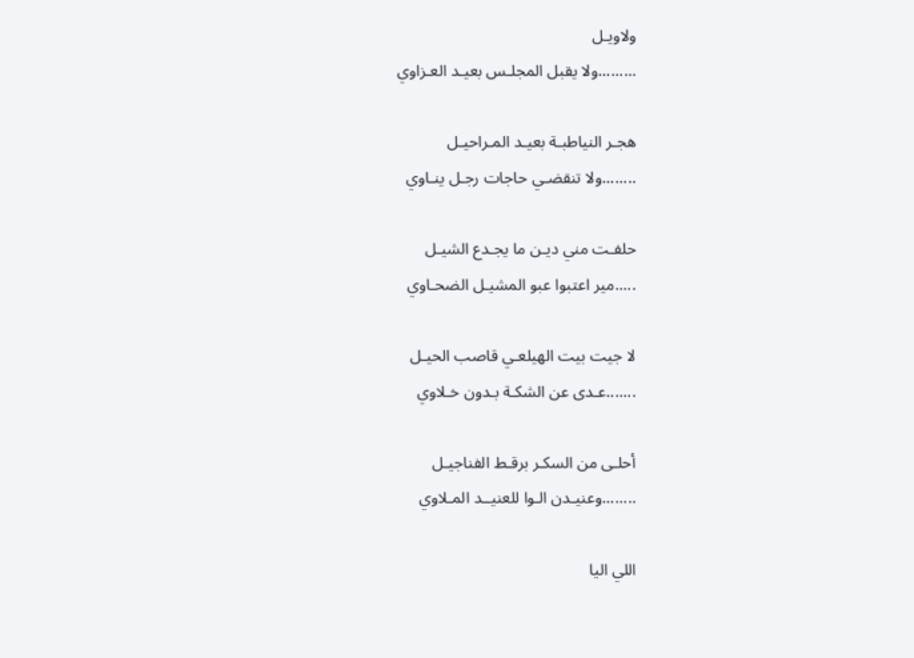ولاويـل
.........ولا يقبل المجلـس بعيـد العـزاوي

هجـر النياطبـة بعيـد المـراحيـل
........ولا تنقضـي حاجات رجـل ينـاوي

حلفـت مني ديـن ما يجـدع الشيـل
.....مير اعتبوا عبو المشيـل الضحـاوي

لا جيت بيت الهيلعـي قاصب الحيـل
.......عـدى عن الشكـة بـدون خـلاوي

أحلـى من السكـر برقـط الفناجيـل
........وعنيـدن الـوا للعنيــد المـلاوي

اللي اليا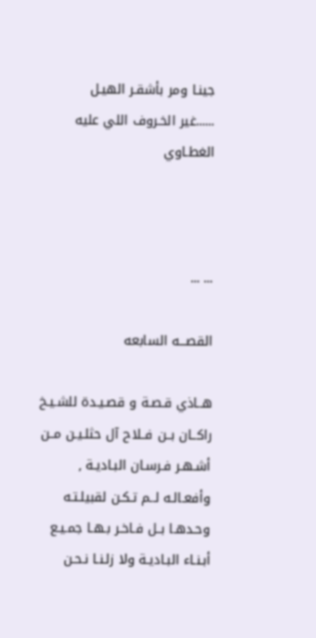جينـا ومر بأشقـر الهيـل
......غير الخـروف اللي عليه الغطـاوي



... ...

القصـــه السابعه

هــاذي قـصـة و قصـيـدة للشـيـخ راكــان بــن فــلاح آل حثلـيـن مــن أشـهـر فـرسـان البـاديـة , وأفعـالـه لــم تـكـن لقبيلـتـه وحـدهـا بــل فـاخـر بـهـا جمـيـع أبـنـاء البـاديـة ولا زلـنـا نـحـن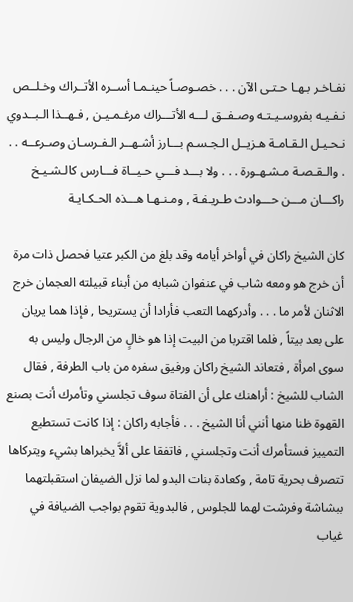نفـاخـر بـهـا حـتـى الآن . . . خصـوصـاً حينـمـا أســره الأتــراك وخـلــص نـفـيـه بفروسـيـتـه وصـفــق لـــه الأتـــراك مرغـمـيـن , فـهــذا الـبــدوي نـحـيـل الـقـامـة هـزيــل الـجـسـم بـــارز أشـهــر الـفـرسـان وصـرعــه . . . والـقـصـة مـشـهـورة . . . ولا بـــد فـــي حـيــاة فـــارس كالـشـيـخ راكـــان مـــن حـــوادث طـريـفـة , ومـنـهـا هـــذه الحـكـايـة

كان الشيخ راكان في أواخر أيامه وقد بلغ من الكبر عتيا فحصل ذات مرة أن خرج هو ومعه شاب في عنفوان شبابه من أبناء قبيلته العجمان خرج الاثنان لأمر ما . . . وأدركهما التعب فأرادا أن يستريحا , فإذا هما يريان على بعد بيتاً , فلما اقتربا من البيت إذا هو خالٍ من الرجال وليس به سوى امرأة , فتعاند الشيخ راكان ورفيق سفره من باب الطرفة , فقال الشاب للشيخ : أراهنك على أن الفتاة سوف تجلسني وتأمرك أنت بصنع القهوة ظنا منها أنني أنا الشيخ . . . فأجابه راكان : إذا كانت تستطيع التمييز فستأمرك أنت وتجلسني , فاتفقا على ألاَّ يخبراها بشيء ويتركاها تتصرف بحرية تامة , وكعادة بنات البدو لما نزل الضيفان استقبلتهما ببشاشة وفرشت لهما للجلوس , فالبدوية تقوم بواجب الضيافة في غياب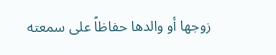زوجها أو والدها حفاظاً على سمعته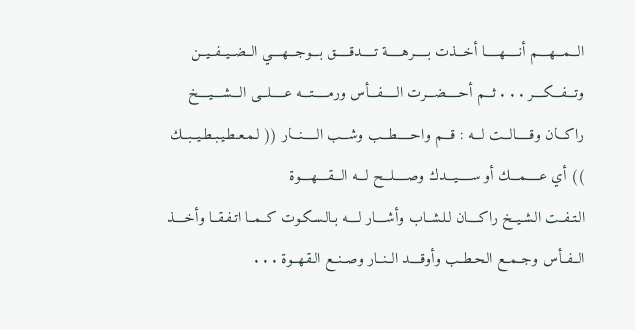الـــمـــهــــم أنـــــهـــــا أخـــذت بـــــرهـــــة تـــــدقـــــق بـــوجـــهــــي الــضــيــفــيــن وتـــفـــكــــر . . . ثـــم أحـــــضـــرت الـــــفـــأس ورمـــــتـــه عـــــلـــى الـــشــــيــــخ راكـــان وقـــــالـــت لـــه : قـــم واحـــــطـــب وشـــب الـــــنـــار (( لـمـعـطـيـبـطـيــبــك )) أي عـــــمـــك أو ســـــيـــدك وصـــــلـــح لـــه الـــقــــهــــوة
الـتـفــت الـشـيــخ راكــــان لـلـشــاب وأشــــار لــــه بـالـسـكـوت كــمــا اتـفـقــا وأخــــذ الــفــأس وجــمــع الـحـطــب وأوقــــد الــنــار وصــنــع الـقـهــوة . . .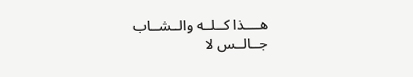هــــذا كــلــه والــشــاب جــالــس لا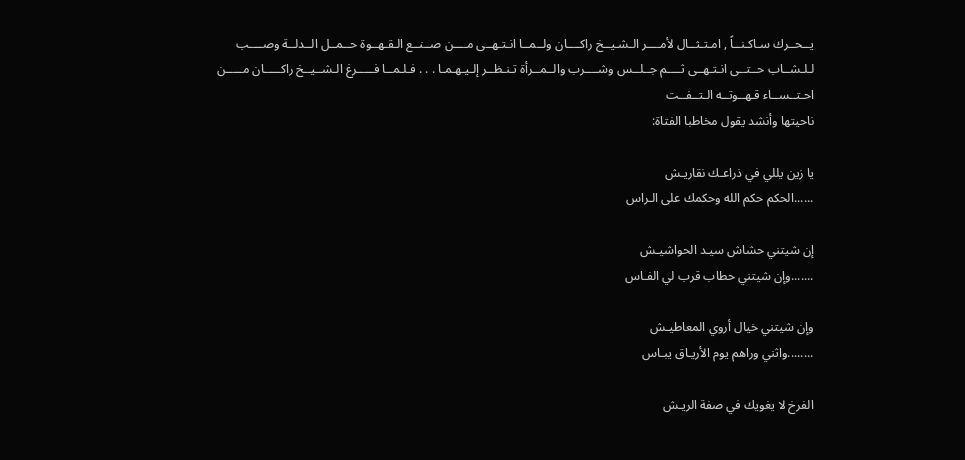يــحــرك سـاكـنــاً , امـتـثــال لأمــــر الـشـيــخ راكــــان ولــمــا انـتـهــى مــــن صــنــع الـقـهــوة حــمــل الــدلــة وصــــب لـلـشــاب حــتــى انـتـهــى ثــــم جــلــس وشــــرب والــمــرأة تـنـظــر إلـيـهـمـا . . . فـلـمــا فـــــرغ الـشــيــخ راكـــــان مـــــن احـتــســاء قـهــوتــه الـتــفــت
ناحيتها وأنشد يقول مخاطبا الفتاة:

يا زين يللي في ذراعـك نقاريـش
......الحكم حكم الله وحكمك على الـراس

إن شيتني حشاش سيـد الحواشيـش
.......وإن شيتني حطاب قرب لي الفـاس

وإن شيتني خيال أروي المعاطيـش
........واثني وراهم يوم الأريـاق يبـاس

الفرخ لا يغويك في صفة الريـش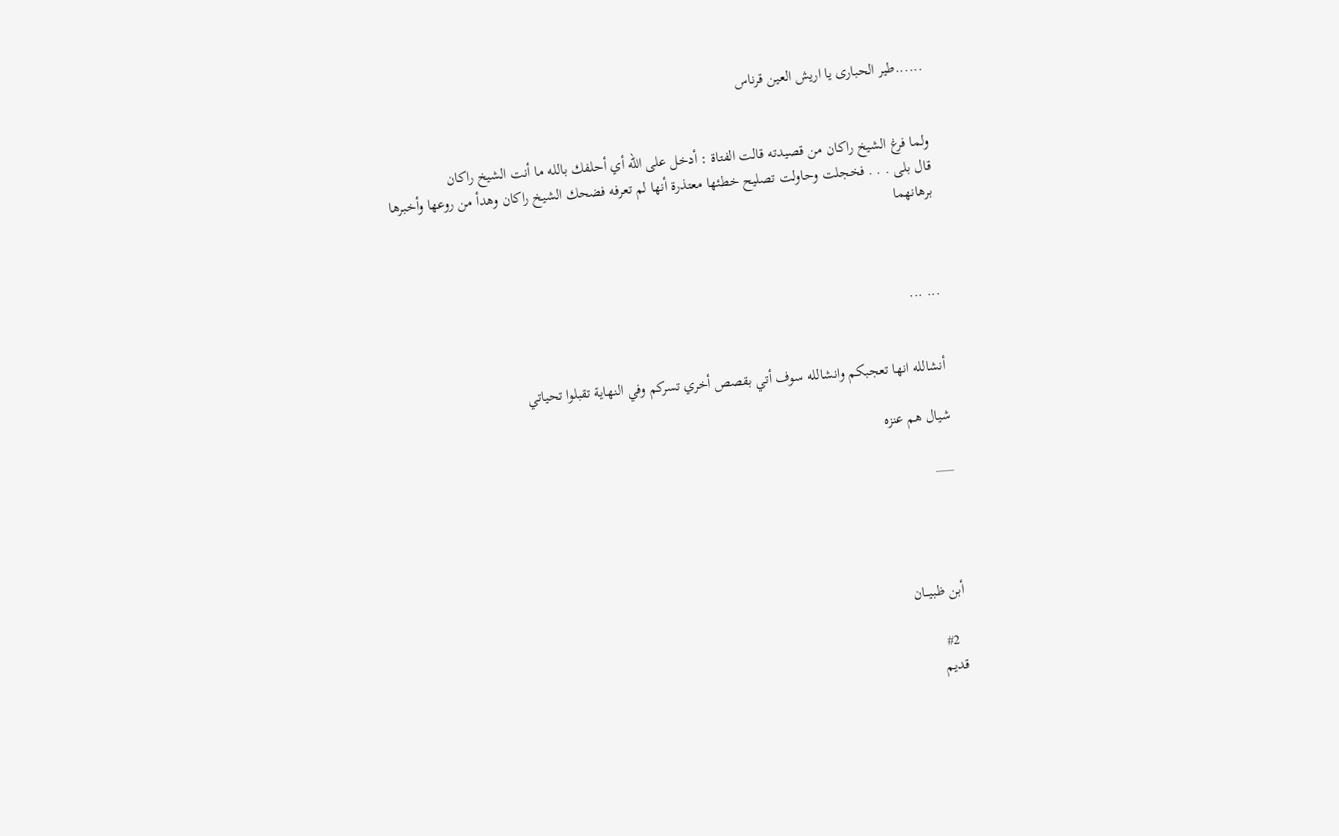......طير الحبارى يا اريش العين قرناس


ولما فرغ الشيخ راكان من قصيدته قالت الفتاة : أدخل على الله أي أحلفك بالله ما أنت الشيخ راكان
قال بلى . . . فخجلت وحاولت تصليح خطئها معتذرة أنها لم تعرفه فضحك الشيخ راكان وهدأ من روعها وأخبرها برهانهما



... ...


أنشالله انها تعجبكم وانشالله سوف أتي بقصص أخري تسركم وفي النهاية تقبلوا تحياتي

شيال هم عنزه

___




أبن ظبيـــان

  #2
قديم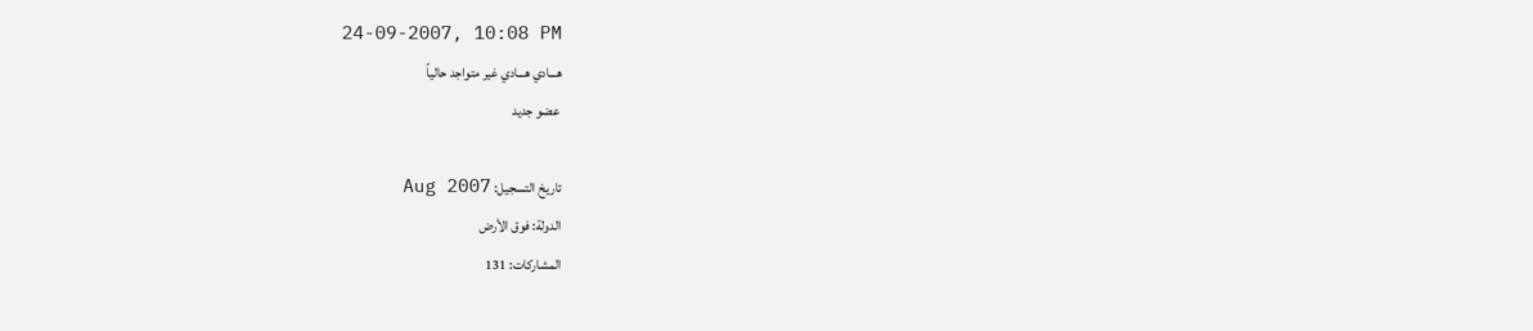24-09-2007, 10:08 PM
هـــادي هـــادي غير متواجد حالياً
 عضو جديد

تاريخ التسجيل: Aug 2007
الدولة: فوق الأرض
المشاركات: 131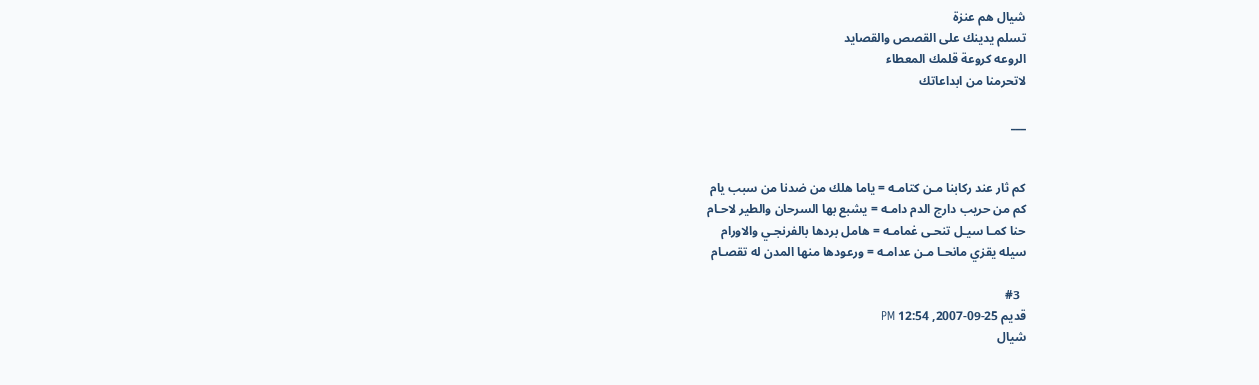شيال هم عنزة
تسلم يدينك على القصص والقصايد
الروعه كروعة قلمك المعطاء
لاتحرمنا من ابداعاتك

___


كم ثار عند ركابنا مـن كتامـه = ياما هلك من ضدنا من سبب يام
كم من حريب دارج الدم دامـه = يشبع بها السرحان والطير لاحـام
حنا كمـا سيـل تنحـى غمامـه = هامل بردها بالفرنجـي والاورام
سيله يقزي مانحـا مـن عدامـه = ورعودها منها المدن له تقصـام

  #3
قديم 25-09-2007, 12:54 PM
شيال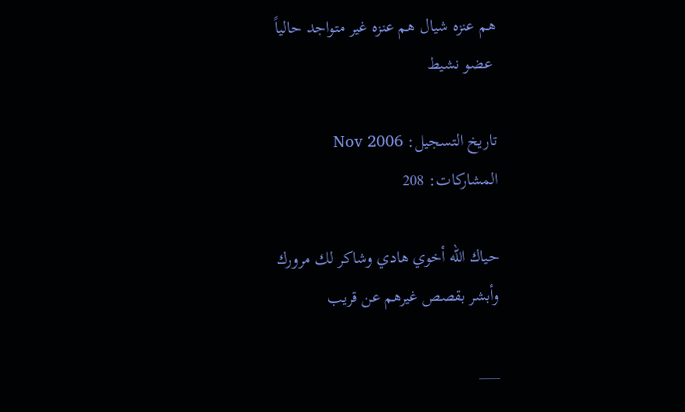هم عنزه شيال هم عنزه غير متواجد حالياً
 عضو نشيط

تاريخ التسجيل: Nov 2006
المشاركات: 208

حياك الله أخوي هادي وشاكر لك مرورك
وأبشر بقصص غيرهم عن قريب

___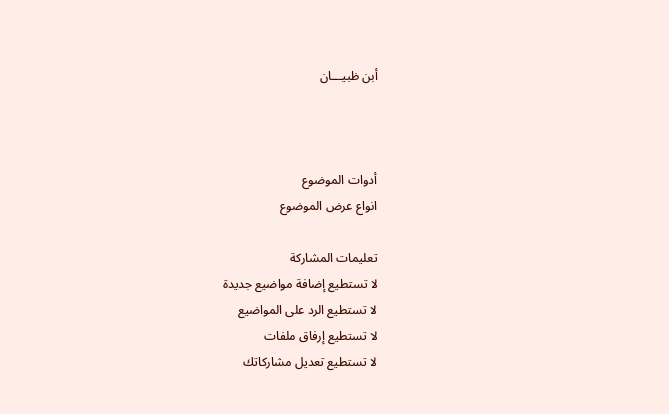أبن ظبيـــان



أدوات الموضوع
انواع عرض الموضوع

تعليمات المشاركة
لا تستطيع إضافة مواضيع جديدة
لا تستطيع الرد على المواضيع
لا تستطيع إرفاق ملفات
لا تستطيع تعديل مشاركاتك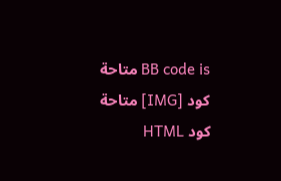BB code is متاحة
كود [IMG] متاحة
كود HTML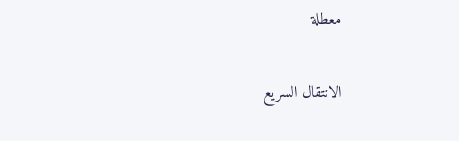معطلة

الانتقال السريع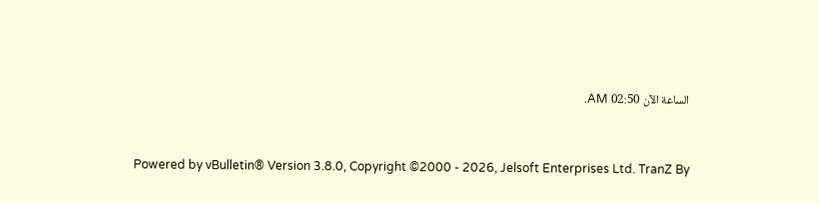الساعة الآن 02:50 AM.


Powered by vBulletin® Version 3.8.0, Copyright ©2000 - 2026, Jelsoft Enterprises Ltd. TranZ By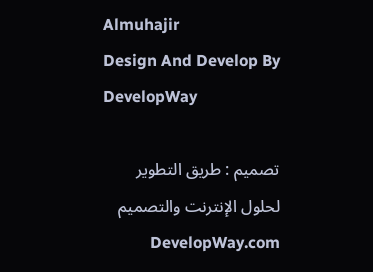Almuhajir
Design And Develop By DevelopWay

تصميم : طريق التطوير
لحلول الإنترنت والتصميم DevelopWay.com